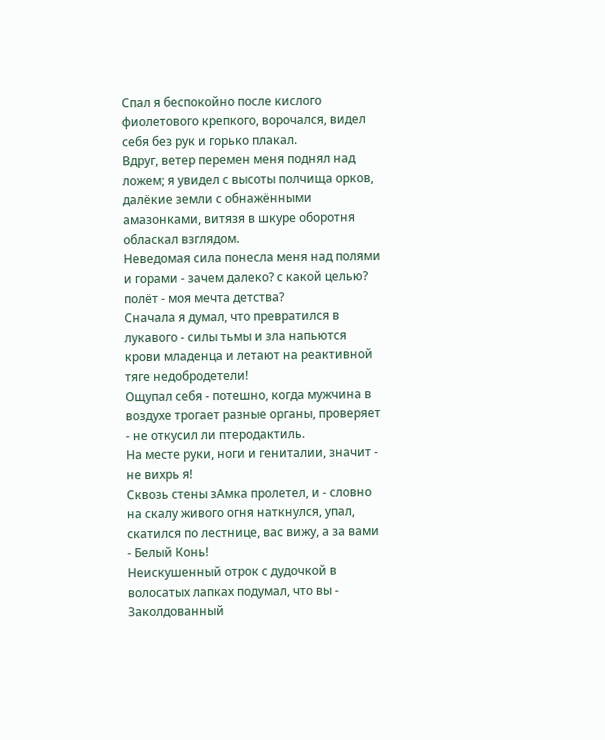Спал я беспокойно после кислого фиолетового крепкого, ворочался, видел себя без рук и горько плакал.
Вдруг, ветер перемен меня поднял над ложем; я увидел с высоты полчища орков, далёкие земли с обнажёнными амазонками, витязя в шкуре оборотня обласкал взглядом.
Неведомая сила понесла меня над полями и горами - зачем далеко? с какой целью? полёт - моя мечта детства?
Сначала я думал, что превратился в лукавого - силы тьмы и зла напьются крови младенца и летают на реактивной тяге недобродетели!
Ощупал себя - потешно, когда мужчина в воздухе трогает разные органы, проверяет - не откусил ли птеродактиль.
На месте руки, ноги и гениталии, значит - не вихрь я!
Сквозь стены зАмка пролетел, и - словно на скалу живого огня наткнулся, упал, скатился по лестнице, вас вижу, а за вами - Белый Конь!
Неискушенный отрок с дудочкой в волосатых лапках подумал, что вы - Заколдованный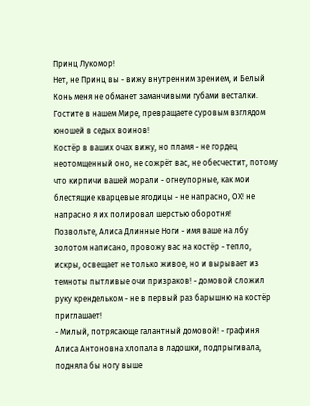Принц Лукомор!
Нет, не Принц вы - вижу внутренним зрением, и Белый Конь меня не обманет заманчивыми губами весталки.
Гостите в нашем Мире, превращаете суровым взглядом юношей в седых воинов!
Костёр в ваших очах вижу, но пламя - не гордец неотомщенный оно, не сожрёт вас, не обесчестит, потому что кирпичи вашей морали - огнеупорные, как мои блестящие кварцевые ягодицы - не напрасно, ОХ! не напрасно я их полировал шерстью оборотня!
Позвольте, Алиса Длинные Ноги - имя ваше на лбу золотом написано, провожу вас на костёр - тепло, искры, освещает не только живое, но и вырывает из темноты пытливые очи призраков! - домовой сложил руку крендельком - не в первый раз барышню на костёр приглашает!
- Милый, потрясающе галантный домовой! - графиня Алиса Антоновна хлопала в ладошки, подпрыгивала, подняла бы ногу выше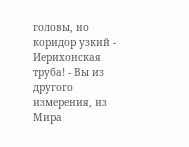головы, но коридор узкий - Иерихонская труба! - Вы из другого измерения, из Мира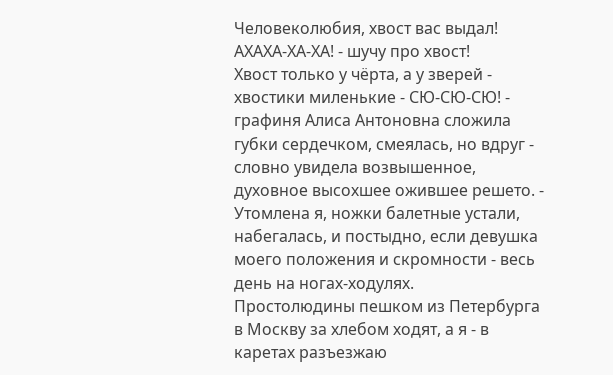Человеколюбия, хвост вас выдал!
АХАХА-ХА-ХА! - шучу про хвост!
Хвост только у чёрта, а у зверей - хвостики миленькие - СЮ-СЮ-СЮ! - графиня Алиса Антоновна сложила губки сердечком, смеялась, но вдруг - словно увидела возвышенное, духовное высохшее ожившее решето. - Утомлена я, ножки балетные устали, набегалась, и постыдно, если девушка моего положения и скромности - весь день на ногах-ходулях.
Простолюдины пешком из Петербурга в Москву за хлебом ходят, а я - в каретах разъезжаю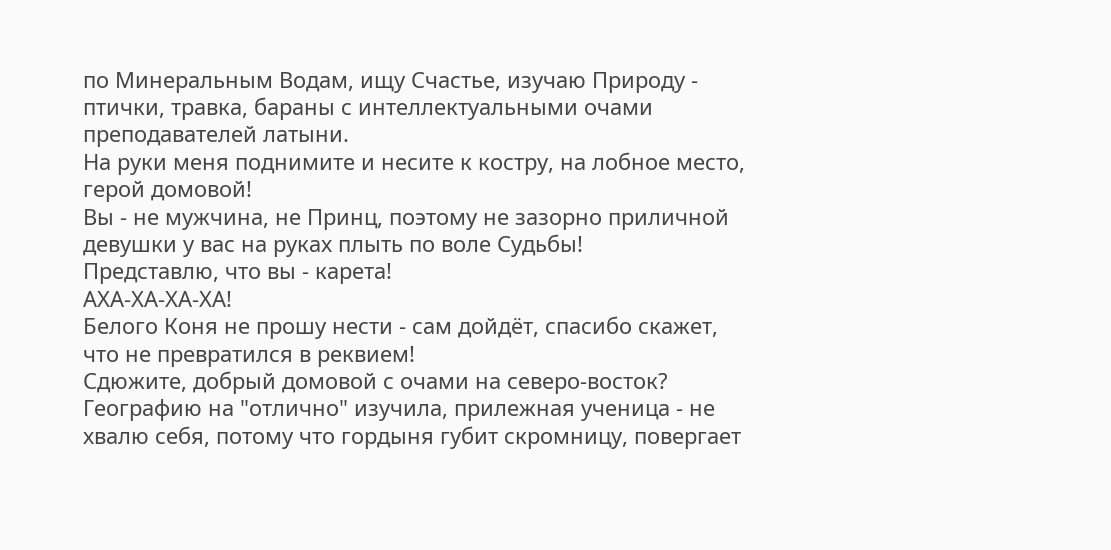по Минеральным Водам, ищу Счастье, изучаю Природу - птички, травка, бараны с интеллектуальными очами преподавателей латыни.
На руки меня поднимите и несите к костру, на лобное место, герой домовой!
Вы - не мужчина, не Принц, поэтому не зазорно приличной девушки у вас на руках плыть по воле Судьбы!
Представлю, что вы - карета!
АХА-ХА-ХА-ХА!
Белого Коня не прошу нести - сам дойдёт, спасибо скажет, что не превратился в реквием!
Сдюжите, добрый домовой с очами на северо-восток?
Географию на "отлично" изучила, прилежная ученица - не хвалю себя, потому что гордыня губит скромницу, повергает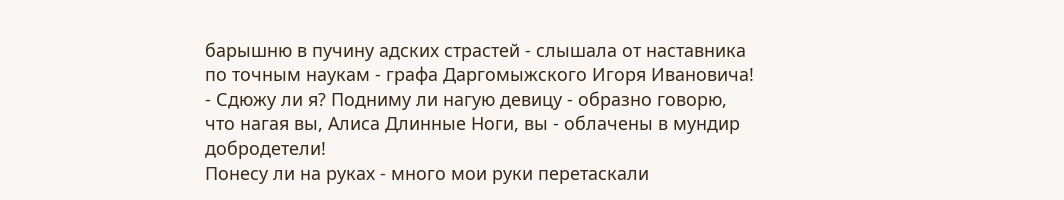барышню в пучину адских страстей - слышала от наставника по точным наукам - графа Даргомыжского Игоря Ивановича!
- Сдюжу ли я? Подниму ли нагую девицу - образно говорю, что нагая вы, Алиса Длинные Ноги, вы - облачены в мундир добродетели!
Понесу ли на руках - много мои руки перетаскали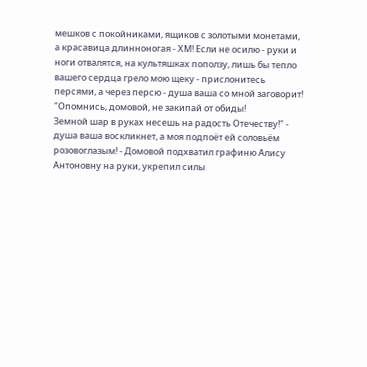мешков с покойниками, ящиков с золотыми монетами, а красавица длинноногая - ХМ! Если не осилю - руки и ноги отвалятся, на культяшках поползу, лишь бы тепло вашего сердца грело мою щеку - прислонитесь персями, а через персю - душа ваша со мной заговорит!
"Опомнись, домовой, не закипай от обиды!
Земной шар в руках несешь на радость Отечеству!" - душа ваша воскликнет, а моя подпоёт ей соловьём розовоглазым! - Домовой подхватил графиню Алису Антоновну на руки, укрепил силы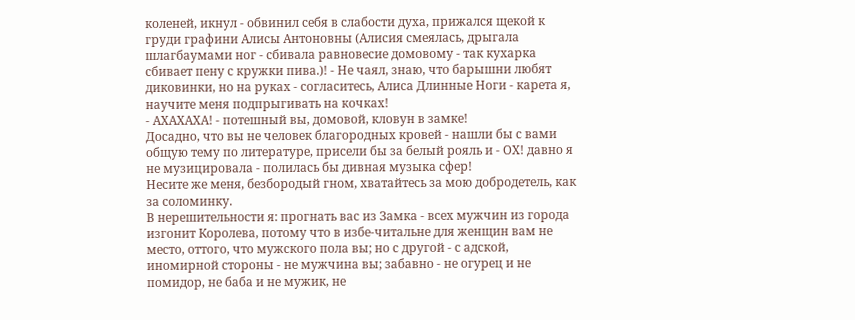коленей, икнул - обвинил себя в слабости духа, прижался щекой к груди графини Алисы Антоновны (Алисия смеялась, дрыгала шлагбаумами ног - сбивала равновесие домовому - так кухарка сбивает пену с кружки пива.)! - Не чаял, знаю, что барышни любят диковинки, но на руках - согласитесь, Алиса Длинные Ноги - карета я, научите меня подпрыгивать на кочках!
- АХАХАХА! - потешный вы, домовой, кловун в замке!
Досадно, что вы не человек благородных кровей - нашли бы с вами общую тему по литературе, присели бы за белый рояль и - ОХ! давно я не музицировала - полилась бы дивная музыка сфер!
Несите же меня, безбородый гном, хватайтесь за мою добродетель, как за соломинку.
В нерешительности я: прогнать вас из Замка - всех мужчин из города изгонит Королева, потому что в избе-читальне для женщин вам не место, оттого, что мужского пола вы; но с другой - с адской, иномирной стороны - не мужчина вы; забавно - не огурец и не помидор, не баба и не мужик, не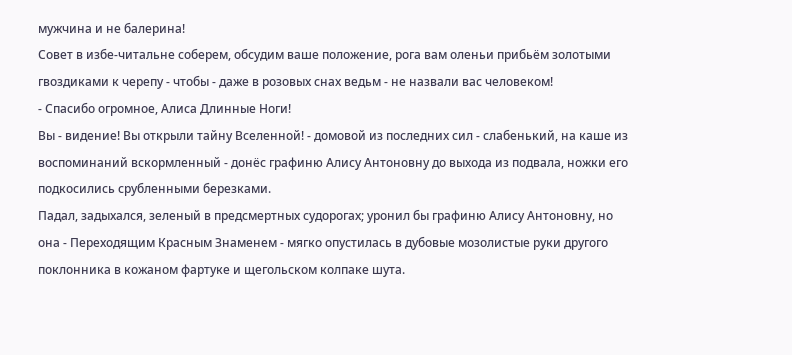мужчина и не балерина!
Совет в избе-читальне соберем, обсудим ваше положение, рога вам оленьи прибьём золотыми гвоздиками к черепу - чтобы - даже в розовых снах ведьм - не назвали вас человеком!
- Спасибо огромное, Алиса Длинные Ноги!
Вы - видение! Вы открыли тайну Вселенной! - домовой из последних сил - слабенький, на каше из воспоминаний вскормленный - донёс графиню Алису Антоновну до выхода из подвала, ножки его подкосились срубленными березками.
Падал, задыхался, зеленый в предсмертных судорогах; уронил бы графиню Алису Антоновну, но она - Переходящим Красным Знаменем - мягко опустилась в дубовые мозолистые руки другого поклонника в кожаном фартуке и щегольском колпаке шута.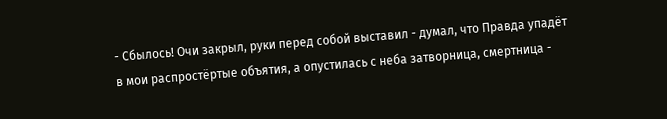- Сбылось! Очи закрыл, руки перед собой выставил - думал, что Правда упадёт в мои распростёртые объятия, а опустилась с неба затворница, смертница -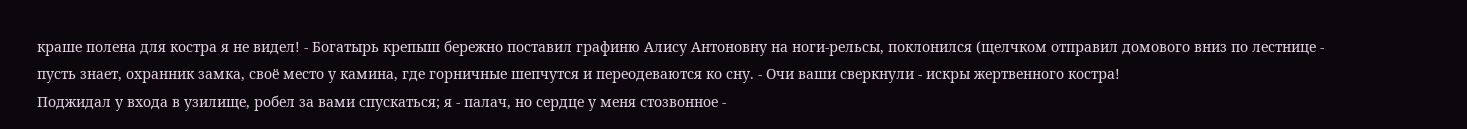краше полена для костра я не видел! - Богатырь крепыш бережно поставил графиню Алису Антоновну на ноги-рельсы, поклонился (щелчком отправил домового вниз по лестнице - пусть знает, охранник замка, своё место у камина, где горничные шепчутся и переодеваются ко сну. - Очи ваши сверкнули - искры жертвенного костра!
Поджидал у входа в узилище, робел за вами спускаться; я - палач, но сердце у меня стозвонное -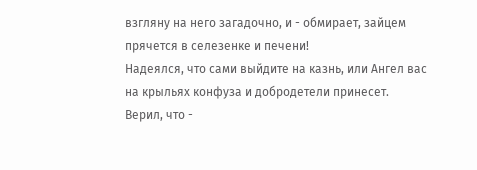взгляну на него загадочно, и - обмирает, зайцем прячется в селезенке и печени!
Надеялся, что сами выйдите на казнь, или Ангел вас на крыльях конфуза и добродетели принесет.
Верил, что -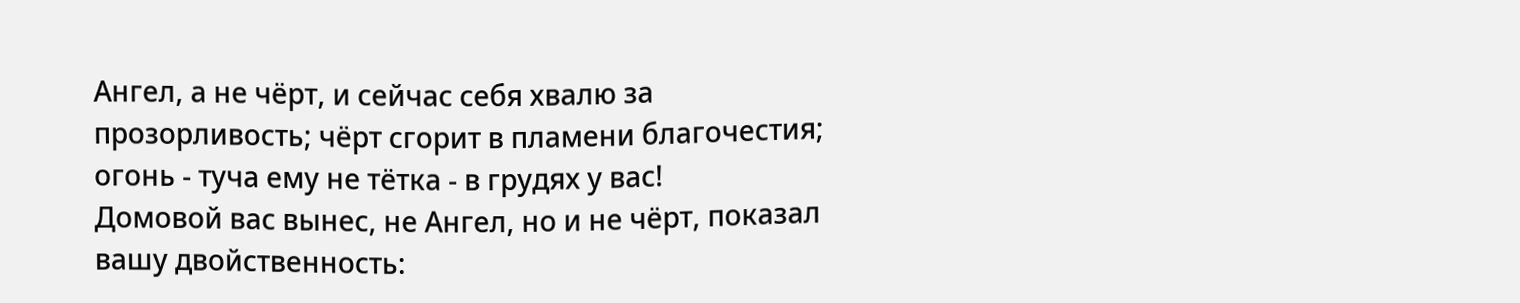Ангел, а не чёрт, и сейчас себя хвалю за прозорливость; чёрт сгорит в пламени благочестия; огонь - туча ему не тётка - в грудях у вас!
Домовой вас вынес, не Ангел, но и не чёрт, показал вашу двойственность: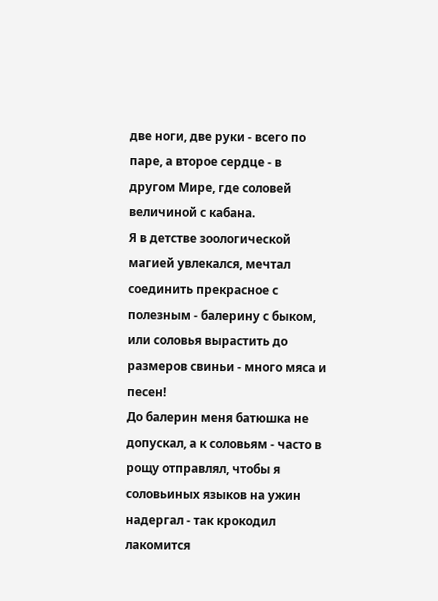две ноги, две руки - всего по паре, а второе сердце - в другом Мире, где соловей величиной с кабана.
Я в детстве зоологической магией увлекался, мечтал соединить прекрасное с полезным - балерину с быком, или соловья вырастить до размеров свиньи - много мяса и песен!
До балерин меня батюшка не допускал, а к соловьям - часто в рощу отправлял, чтобы я соловьиных языков на ужин надергал - так крокодил лакомится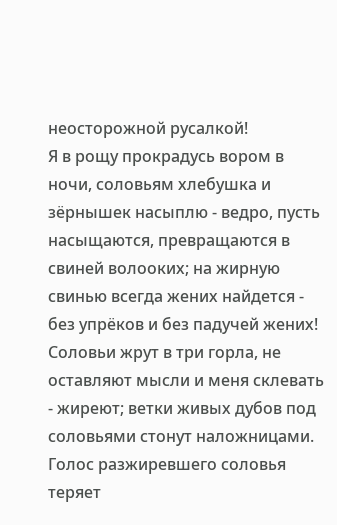неосторожной русалкой!
Я в рощу прокрадусь вором в ночи, соловьям хлебушка и зёрнышек насыплю - ведро, пусть насыщаются, превращаются в свиней волооких; на жирную свинью всегда жених найдется - без упрёков и без падучей жених!
Соловьи жрут в три горла, не оставляют мысли и меня склевать - жиреют; ветки живых дубов под соловьями стонут наложницами.
Голос разжиревшего соловья теряет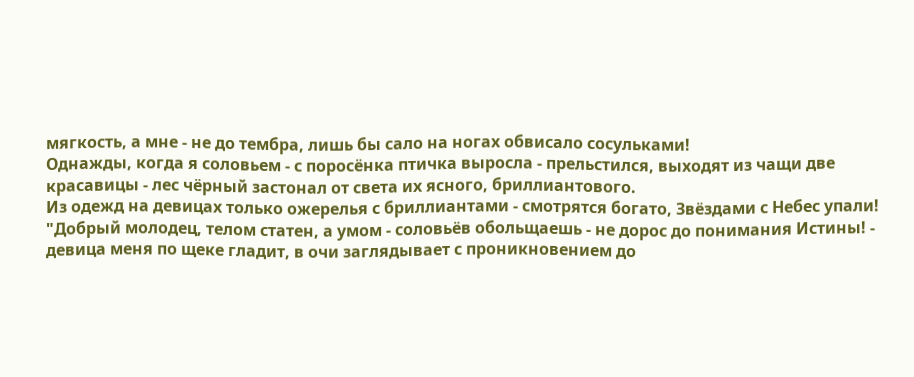мягкость, а мне - не до тембра, лишь бы сало на ногах обвисало сосульками!
Однажды, когда я соловьем - с поросёнка птичка выросла - прельстился, выходят из чащи две красавицы - лес чёрный застонал от света их ясного, бриллиантового.
Из одежд на девицах только ожерелья с бриллиантами - смотрятся богато, Звёздами с Небес упали!
"Добрый молодец, телом статен, а умом - соловьёв обольщаешь - не дорос до понимания Истины! - девица меня по щеке гладит, в очи заглядывает с проникновением до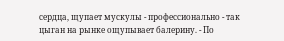сердца, щупает мускулы - профессионально - так цыган на рынке ощупывает балерину. - По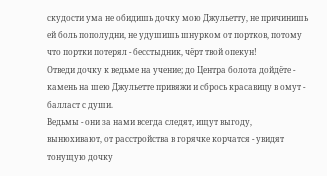скудости ума не обидишь дочку мою Джульетту, не причинишь ей боль пополудни, не удушишь шнурком от портков, потому что портки потерял - бесстыдник, чёрт твой опекун!
Отведи дочку к ведьме на учение; до Центра болота дойдёте - камень на шею Джульетте привяжи и сбрось красавицу в омут - балласт с души.
Ведьмы - они за нами всегда следят, ищут выгоду, вынюхивают, от расстройства в горячке корчатся - увидят тонущую дочку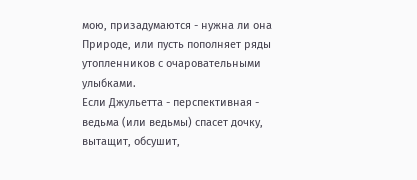мою, призадумаются - нужна ли она Природе, или пусть пополняет ряды утопленников с очаровательными улыбками.
Если Джульетта - перспективная - ведьма (или ведьмы) спасет дочку, вытащит, обсушит,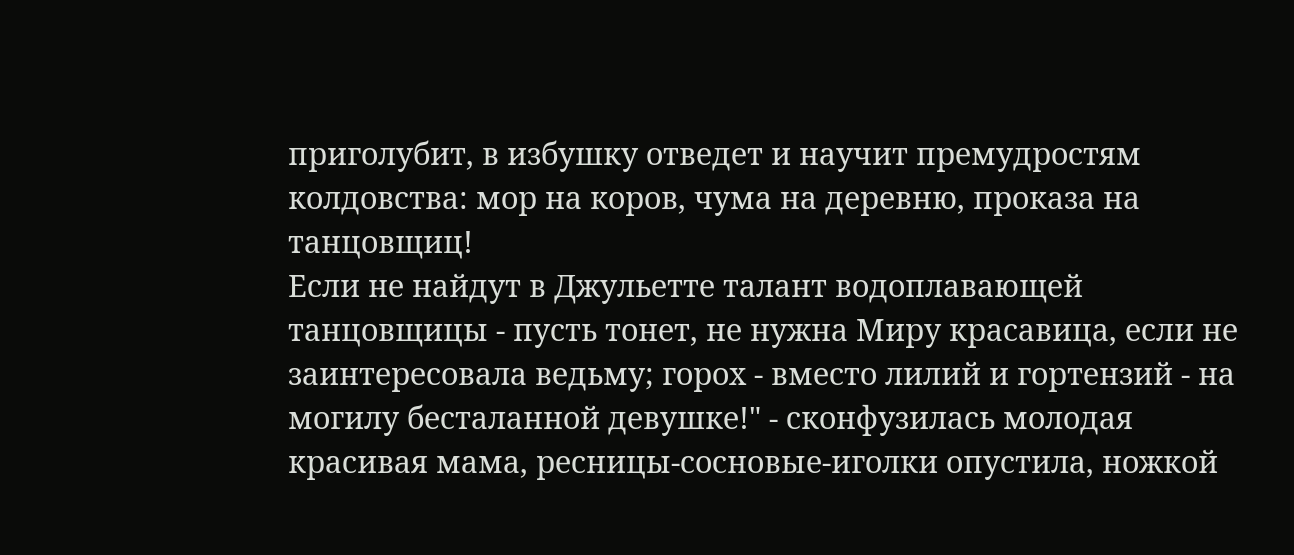приголубит, в избушку отведет и научит премудростям колдовства: мор на коров, чума на деревню, проказа на танцовщиц!
Если не найдут в Джульетте талант водоплавающей танцовщицы - пусть тонет, не нужна Миру красавица, если не заинтересовала ведьму; горох - вместо лилий и гортензий - на могилу бесталанной девушке!" - сконфузилась молодая красивая мама, ресницы-сосновые-иголки опустила, ножкой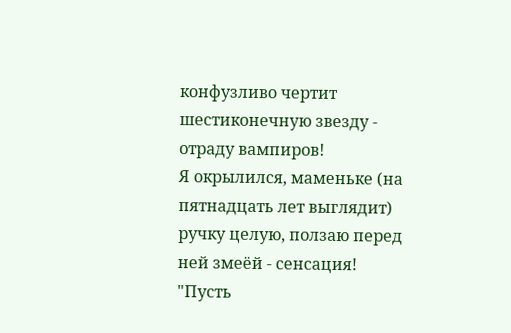конфузливо чертит шестиконечную звезду - отраду вампиров!
Я окрылился, маменьке (на пятнадцать лет выглядит) ручку целую, ползаю перед ней змеёй - сенсация!
"Пусть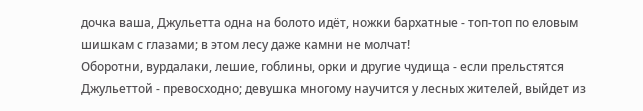дочка ваша, Джульетта одна на болото идёт, ножки бархатные - топ-топ по еловым шишкам с глазами; в этом лесу даже камни не молчат!
Оборотни, вурдалаки, лешие, гоблины, орки и другие чудища - если прельстятся Джульеттой - превосходно; девушка многому научится у лесных жителей, выйдет из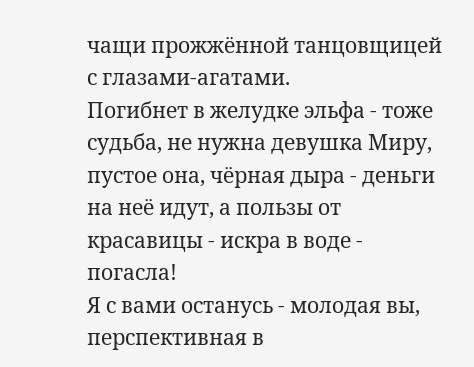чащи прожжённой танцовщицей с глазами-агатами.
Погибнет в желудке эльфа - тоже судьба, не нужна девушка Миру, пустое она, чёрная дыра - деньги на неё идут, а пользы от красавицы - искра в воде - погасла!
Я с вами останусь - молодая вы, перспективная в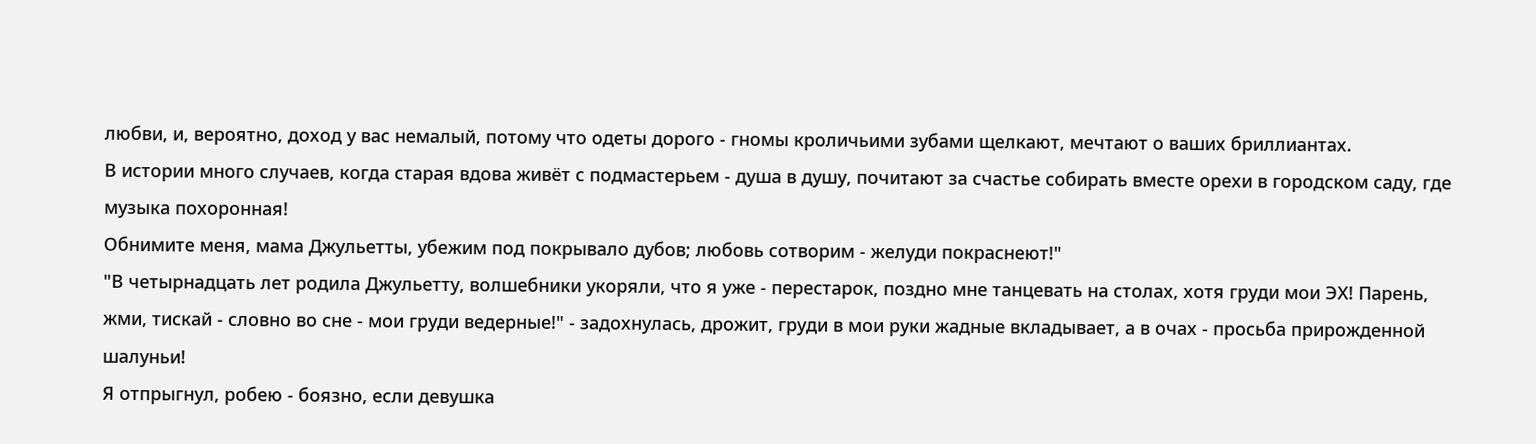любви, и, вероятно, доход у вас немалый, потому что одеты дорого - гномы кроличьими зубами щелкают, мечтают о ваших бриллиантах.
В истории много случаев, когда старая вдова живёт с подмастерьем - душа в душу, почитают за счастье собирать вместе орехи в городском саду, где музыка похоронная!
Обнимите меня, мама Джульетты, убежим под покрывало дубов; любовь сотворим - желуди покраснеют!"
"В четырнадцать лет родила Джульетту, волшебники укоряли, что я уже - перестарок, поздно мне танцевать на столах, хотя груди мои ЭХ! Парень, жми, тискай - словно во сне - мои груди ведерные!" - задохнулась, дрожит, груди в мои руки жадные вкладывает, а в очах - просьба прирожденной шалуньи!
Я отпрыгнул, робею - боязно, если девушка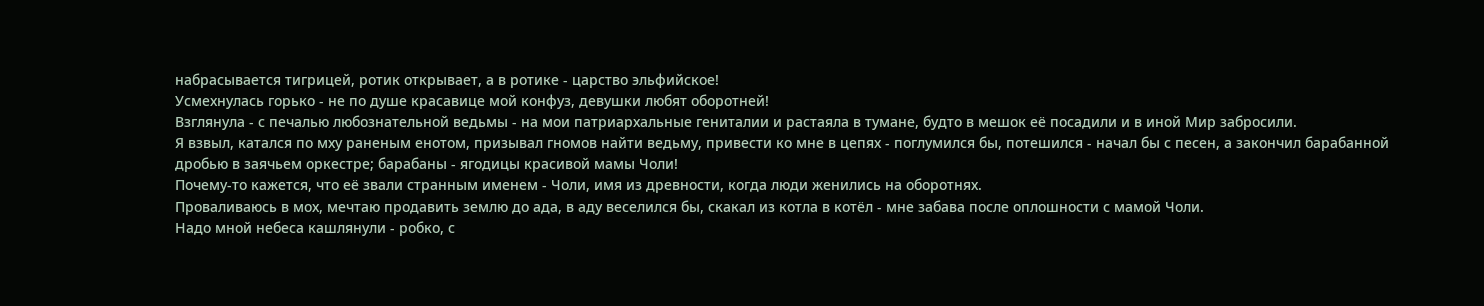набрасывается тигрицей, ротик открывает, а в ротике - царство эльфийское!
Усмехнулась горько - не по душе красавице мой конфуз, девушки любят оборотней!
Взглянула - с печалью любознательной ведьмы - на мои патриархальные гениталии и растаяла в тумане, будто в мешок её посадили и в иной Мир забросили.
Я взвыл, катался по мху раненым енотом, призывал гномов найти ведьму, привести ко мне в цепях - поглумился бы, потешился - начал бы с песен, а закончил барабанной дробью в заячьем оркестре; барабаны - ягодицы красивой мамы Чоли!
Почему-то кажется, что её звали странным именем - Чоли, имя из древности, когда люди женились на оборотнях.
Проваливаюсь в мох, мечтаю продавить землю до ада, в аду веселился бы, скакал из котла в котёл - мне забава после оплошности с мамой Чоли.
Надо мной небеса кашлянули - робко, с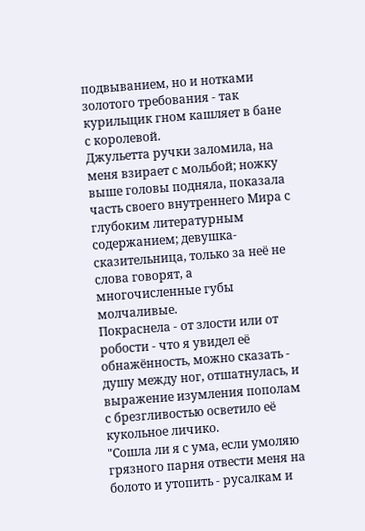подвыванием, но и нотками золотого требования - так курильщик гном кашляет в бане с королевой.
Джульетта ручки заломила, на меня взирает с мольбой; ножку выше головы подняла, показала часть своего внутреннего Мира с глубоким литературным содержанием; девушка-сказительница, только за неё не слова говорят, а многочисленные губы молчаливые.
Покраснела - от злости или от робости - что я увидел её обнажённость, можно сказать - душу между ног, отшатнулась, и выражение изумления пополам с брезгливостью осветило её кукольное личико.
"Сошла ли я с ума, если умоляю грязного парня отвести меня на болото и утопить - русалкам и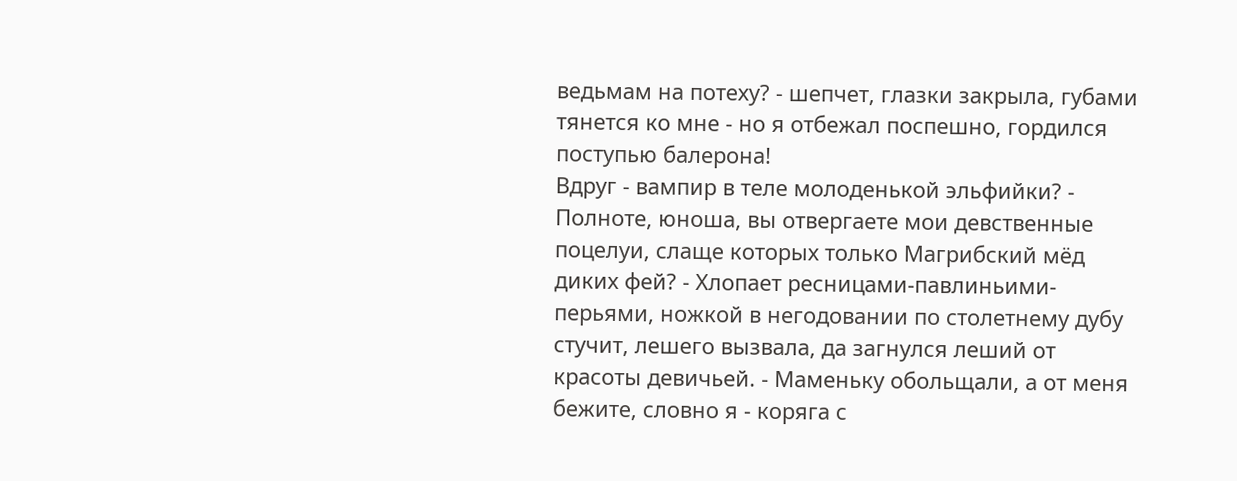ведьмам на потеху? - шепчет, глазки закрыла, губами тянется ко мне - но я отбежал поспешно, гордился поступью балерона!
Вдруг - вампир в теле молоденькой эльфийки? - Полноте, юноша, вы отвергаете мои девственные поцелуи, слаще которых только Магрибский мёд диких фей? - Хлопает ресницами-павлиньими-перьями, ножкой в негодовании по столетнему дубу стучит, лешего вызвала, да загнулся леший от красоты девичьей. - Маменьку обольщали, а от меня бежите, словно я - коряга с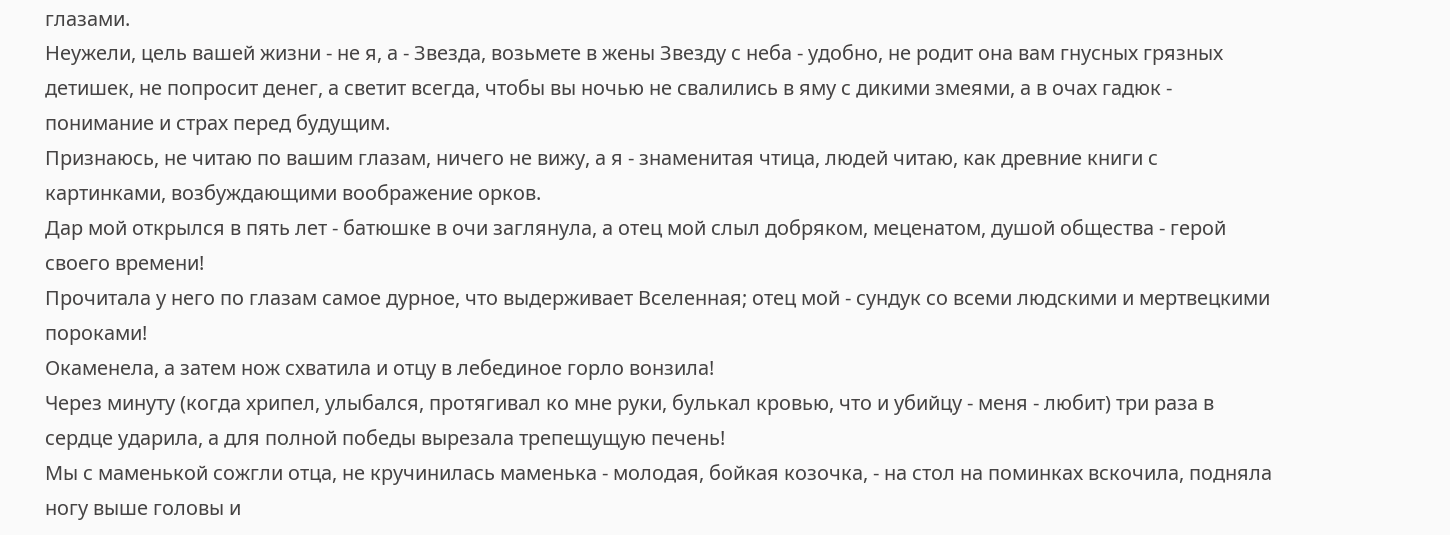глазами.
Неужели, цель вашей жизни - не я, а - Звезда, возьмете в жены Звезду с неба - удобно, не родит она вам гнусных грязных детишек, не попросит денег, а светит всегда, чтобы вы ночью не свалились в яму с дикими змеями, а в очах гадюк - понимание и страх перед будущим.
Признаюсь, не читаю по вашим глазам, ничего не вижу, а я - знаменитая чтица, людей читаю, как древние книги с картинками, возбуждающими воображение орков.
Дар мой открылся в пять лет - батюшке в очи заглянула, а отец мой слыл добряком, меценатом, душой общества - герой своего времени!
Прочитала у него по глазам самое дурное, что выдерживает Вселенная; отец мой - сундук со всеми людскими и мертвецкими пороками!
Окаменела, а затем нож схватила и отцу в лебединое горло вонзила!
Через минуту (когда хрипел, улыбался, протягивал ко мне руки, булькал кровью, что и убийцу - меня - любит) три раза в сердце ударила, а для полной победы вырезала трепещущую печень!
Мы с маменькой сожгли отца, не кручинилась маменька - молодая, бойкая козочка, - на стол на поминках вскочила, подняла ногу выше головы и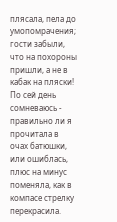плясала, пела до умопомрачения; гости забыли, что на похороны пришли, а не в кабак на пляски!
По сей день сомневаюсь - правильно ли я прочитала в очах батюшки, или ошиблась, плюс на минус поменяла, как в компасе стрелку перекрасила.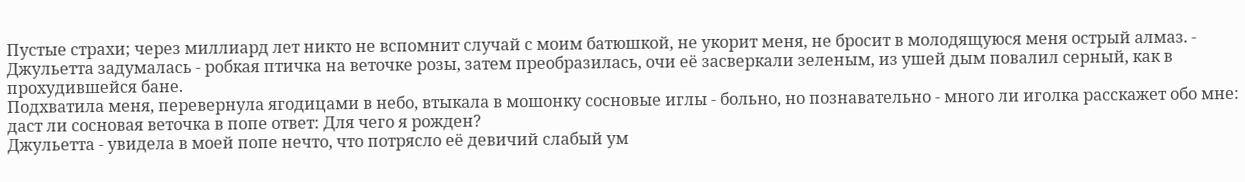Пустые страхи; через миллиард лет никто не вспомнит случай с моим батюшкой, не укорит меня, не бросит в молодящуюся меня острый алмаз. - Джульетта задумалась - робкая птичка на веточке розы, затем преобразилась, очи её засверкали зеленым, из ушей дым повалил серный, как в прохудившейся бане.
Подхватила меня, перевернула ягодицами в небо, втыкала в мошонку сосновые иглы - больно, но познавательно - много ли иголка расскажет обо мне: даст ли сосновая веточка в попе ответ: Для чего я рожден?
Джульетта - увидела в моей попе нечто, что потрясло её девичий слабый ум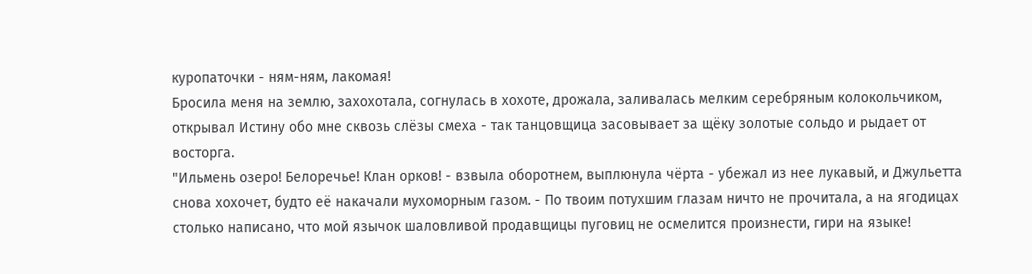куропаточки - ням-ням, лакомая!
Бросила меня на землю, захохотала, согнулась в хохоте, дрожала, заливалась мелким серебряным колокольчиком, открывал Истину обо мне сквозь слёзы смеха - так танцовщица засовывает за щёку золотые сольдо и рыдает от восторга.
"Ильмень озеро! Белоречье! Клан орков! - взвыла оборотнем, выплюнула чёрта - убежал из нее лукавый, и Джульетта снова хохочет, будто её накачали мухоморным газом. - По твоим потухшим глазам ничто не прочитала, а на ягодицах столько написано, что мой язычок шаловливой продавщицы пуговиц не осмелится произнести, гири на языке!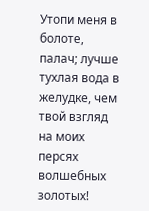Утопи меня в болоте, палач; лучше тухлая вода в желудке, чем твой взгляд на моих персях волшебных золотых!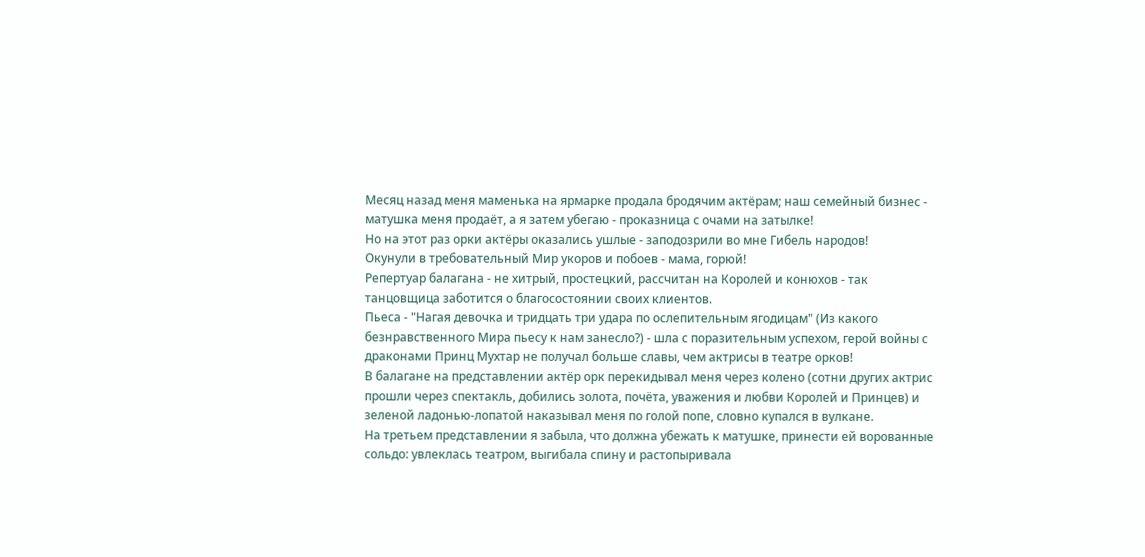Месяц назад меня маменька на ярмарке продала бродячим актёрам; наш семейный бизнес - матушка меня продаёт, а я затем убегаю - проказница с очами на затылке!
Но на этот раз орки актёры оказались ушлые - заподозрили во мне Гибель народов!
Окунули в требовательный Мир укоров и побоев - мама, горюй!
Репертуар балагана - не хитрый, простецкий, рассчитан на Королей и конюхов - так танцовщица заботится о благосостоянии своих клиентов.
Пьеса - "Нагая девочка и тридцать три удара по ослепительным ягодицам" (Из какого безнравственного Мира пьесу к нам занесло?) - шла с поразительным успехом, герой войны с драконами Принц Мухтар не получал больше славы, чем актрисы в театре орков!
В балагане на представлении актёр орк перекидывал меня через колено (сотни других актрис прошли через спектакль, добились золота, почёта, уважения и любви Королей и Принцев) и зеленой ладонью-лопатой наказывал меня по голой попе, словно купался в вулкане.
На третьем представлении я забыла, что должна убежать к матушке, принести ей ворованные сольдо: увлеклась театром, выгибала спину и растопыривала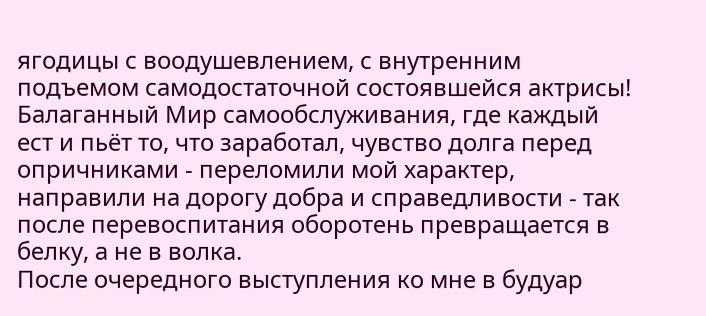ягодицы с воодушевлением, с внутренним подъемом самодостаточной состоявшейся актрисы!
Балаганный Мир самообслуживания, где каждый ест и пьёт то, что заработал, чувство долга перед опричниками - переломили мой характер, направили на дорогу добра и справедливости - так после перевоспитания оборотень превращается в белку, а не в волка.
После очередного выступления ко мне в будуар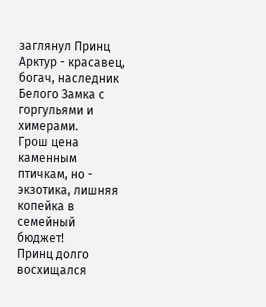заглянул Принц Арктур - красавец, богач, наследник Белого Замка с горгульями и химерами.
Грош цена каменным птичкам, но - экзотика, лишняя копейка в семейный бюджет!
Принц долго восхищался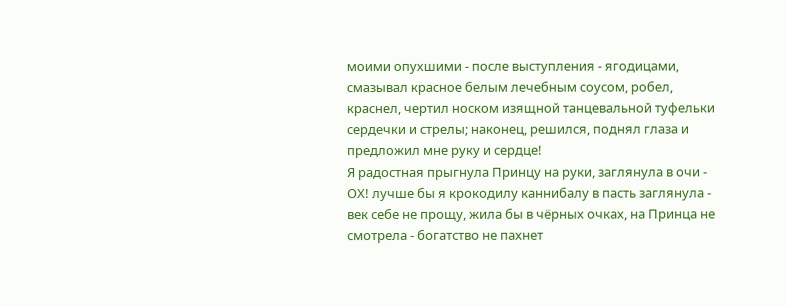моими опухшими - после выступления - ягодицами, смазывал красное белым лечебным соусом, робел, краснел, чертил носком изящной танцевальной туфельки сердечки и стрелы; наконец, решился, поднял глаза и предложил мне руку и сердце!
Я радостная прыгнула Принцу на руки, заглянула в очи - ОХ! лучше бы я крокодилу каннибалу в пасть заглянула - век себе не прощу, жила бы в чёрных очках, на Принца не смотрела - богатство не пахнет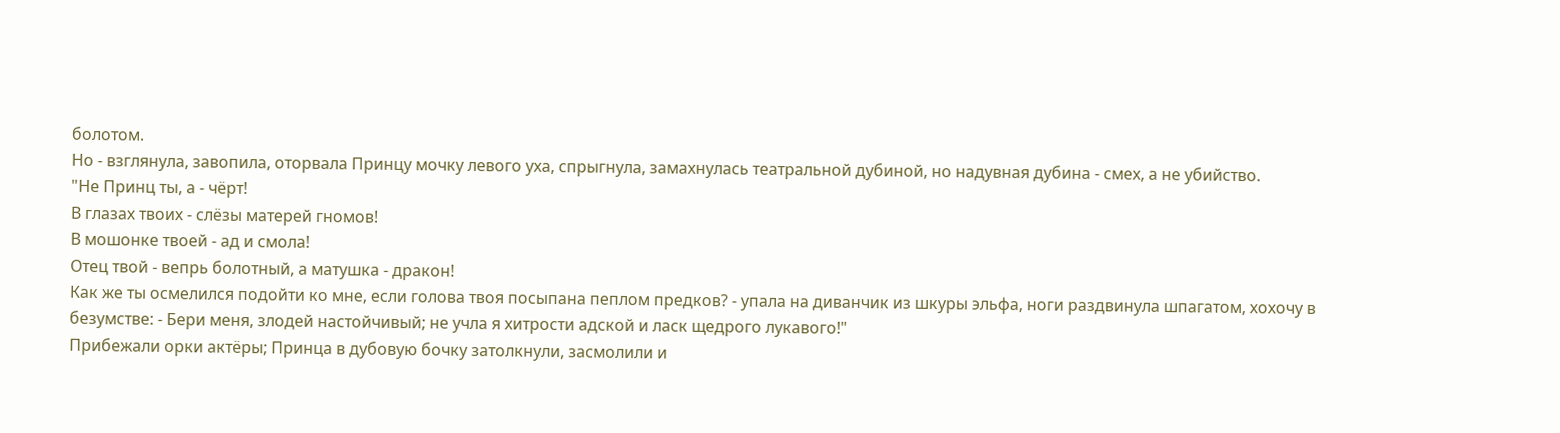болотом.
Но - взглянула, завопила, оторвала Принцу мочку левого уха, спрыгнула, замахнулась театральной дубиной, но надувная дубина - смех, а не убийство.
"Не Принц ты, а - чёрт!
В глазах твоих - слёзы матерей гномов!
В мошонке твоей - ад и смола!
Отец твой - вепрь болотный, а матушка - дракон!
Как же ты осмелился подойти ко мне, если голова твоя посыпана пеплом предков? - упала на диванчик из шкуры эльфа, ноги раздвинула шпагатом, хохочу в безумстве: - Бери меня, злодей настойчивый; не учла я хитрости адской и ласк щедрого лукавого!"
Прибежали орки актёры; Принца в дубовую бочку затолкнули, засмолили и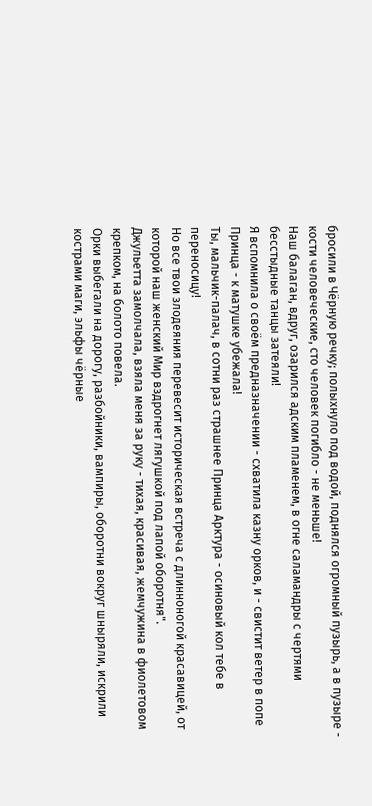бросили в Чёрную речку; полыхнуло под водой, поднялся огромный пузырь, а в пузыре - кости человеческие, сто человек погибло - не меньше!
Наш балаган, вдруг, озарился адским пламенем, в огне саламандры с чертями бесстыдные танцы затеяли!
Я вспомнила о своём предназначении - схватила казну орков, и - свистит ветер в попе Принца - к матушке убежала!
Ты, мальчик-палач, в сотни раз страшнее Принца Арктура - осиновый кол тебе в переносицу!
Но все твои злодеяния перевесит историческая встреча с длинноногой красавицей, от которой наш женский Мир вздрогнет лягушкой под лапой оборотня".
Джульетта замолчала, взяла меня за руку - тихая, красивая, жемчужина в фиолетовом крепком, на болото повела.
Орки выбегали на дорогу, разбойники, вампиры, оборотни вокруг шныряли, искрили кострами маги, эльфы чёрные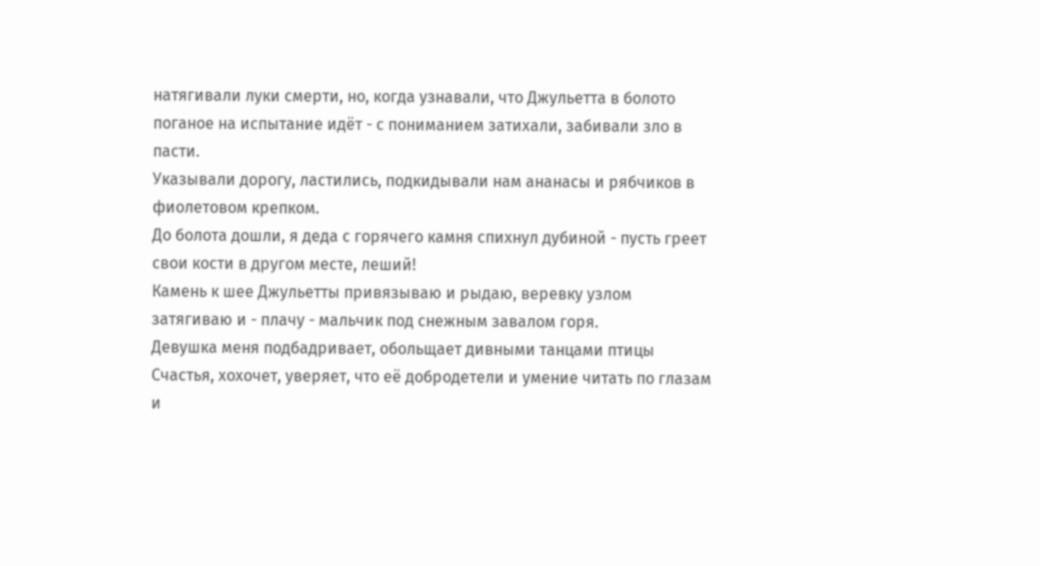натягивали луки смерти, но, когда узнавали, что Джульетта в болото поганое на испытание идёт - с пониманием затихали, забивали зло в пасти.
Указывали дорогу, ластились, подкидывали нам ананасы и рябчиков в фиолетовом крепком.
До болота дошли, я деда с горячего камня спихнул дубиной - пусть греет свои кости в другом месте, леший!
Камень к шее Джульетты привязываю и рыдаю, веревку узлом затягиваю и - плачу - мальчик под снежным завалом горя.
Девушка меня подбадривает, обольщает дивными танцами птицы Счастья, хохочет, уверяет, что её добродетели и умение читать по глазам и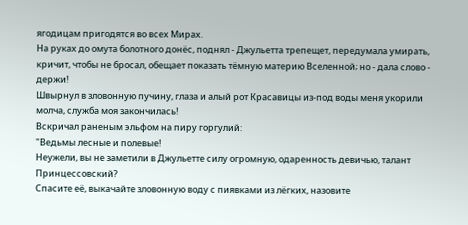ягодицам пригодятся во всех Мирах.
На руках до омута болотного донёс, поднял - Джульетта трепещет, передумала умирать, кричит, чтобы не бросал, обещает показать тёмную материю Вселенной; но - дала слово - держи!
Швырнул в зловонную пучину, глаза и алый рот Красавицы из-под воды меня укорили молча, служба моя закончилась!
Вскричал раненым эльфом на пиру горгулий:
"Ведьмы лесные и полевые!
Неужели, вы не заметили в Джульетте силу огромную, одаренность девичью, талант Принцессовский?
Спасите её, выкачайте зловонную воду с пиявками из лёгких, назовите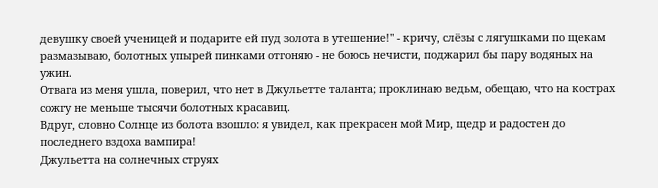девушку своей ученицей и подарите ей пуд золота в утешение!" - кричу, слёзы с лягушками по щекам размазываю, болотных упырей пинками отгоняю - не боюсь нечисти, поджарил бы пару водяных на ужин.
Отвага из меня ушла, поверил, что нет в Джульетте таланта; проклинаю ведьм, обещаю, что на кострах сожгу не меньше тысячи болотных красавиц.
Вдруг, словно Солнце из болота взошло: я увидел, как прекрасен мой Мир, щедр и радостен до последнего вздоха вампира!
Джульетта на солнечных струях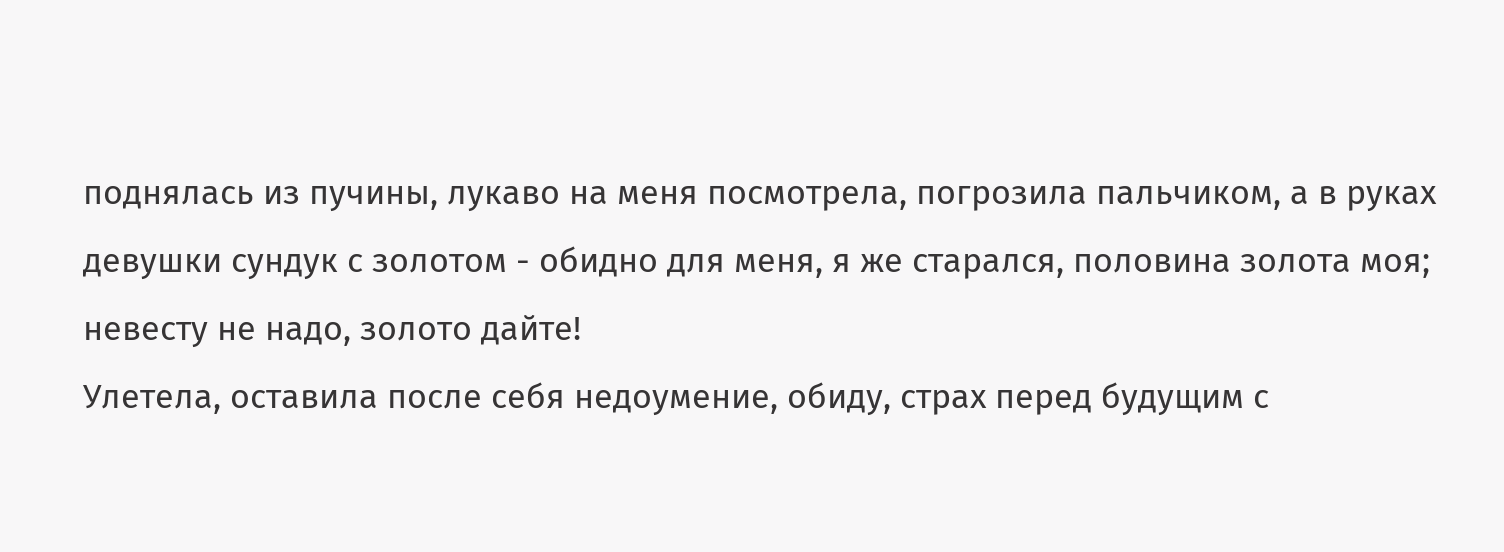поднялась из пучины, лукаво на меня посмотрела, погрозила пальчиком, а в руках девушки сундук с золотом - обидно для меня, я же старался, половина золота моя; невесту не надо, золото дайте!
Улетела, оставила после себя недоумение, обиду, страх перед будущим с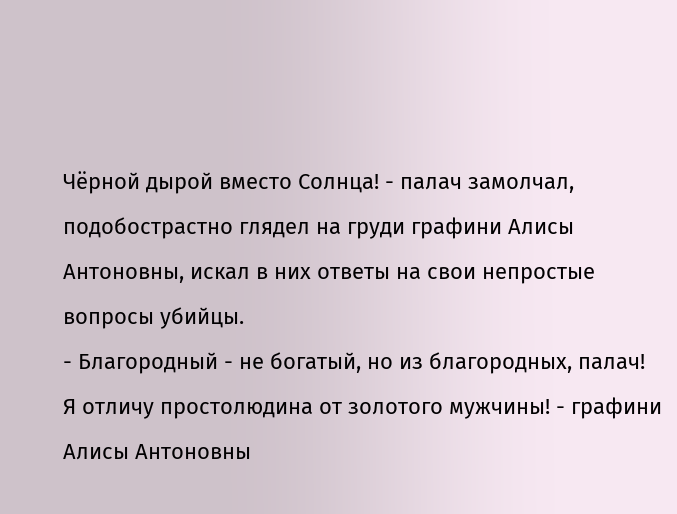Чёрной дырой вместо Солнца! - палач замолчал, подобострастно глядел на груди графини Алисы Антоновны, искал в них ответы на свои непростые вопросы убийцы.
- Благородный - не богатый, но из благородных, палач!
Я отличу простолюдина от золотого мужчины! - графини Алисы Антоновны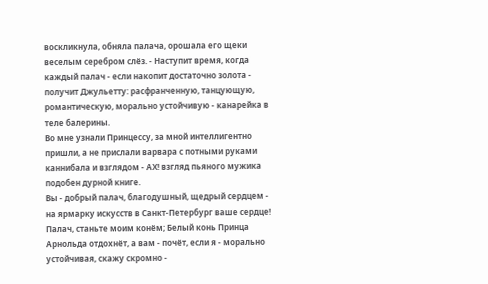воскликнула, обняла палача, орошала его щеки веселым серебром слёз. - Наступит время, когда каждый палач - если накопит достаточно золота - получит Джульетту: расфранченную, танцующую, романтическую, морально устойчивую - канарейка в теле балерины.
Во мне узнали Принцессу, за мной интеллигентно пришли, а не прислали варвара с потными руками каннибала и взглядом - АХ! взгляд пьяного мужика подобен дурной книге.
Вы - добрый палач, благодушный, щедрый сердцем - на ярмарку искусств в Санкт-Петербург ваше сердце!
Палач, станьте моим конём; Белый конь Принца Арнольда отдохнёт, а вам - почёт, если я - морально устойчивая, скажу скромно -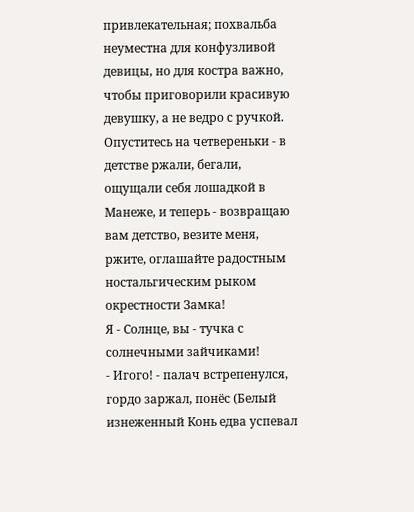привлекательная; похвальба неуместна для конфузливой девицы, но для костра важно, чтобы приговорили красивую девушку, а не ведро с ручкой.
Опуститесь на четвереньки - в детстве ржали, бегали, ощущали себя лошадкой в Манеже, и теперь - возвращаю вам детство, везите меня, ржите, оглашайте радостным ностальгическим рыком окрестности Замка!
Я - Солнце, вы - тучка с солнечными зайчиками!
- Игого! - палач встрепенулся, гордо заржал, понёс (Белый изнеженный Конь едва успевал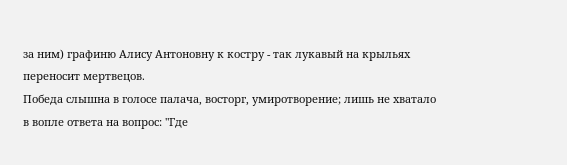за ним) графиню Алису Антоновну к костру - так лукавый на крыльях переносит мертвецов.
Победа слышна в голосе палача, восторг, умиротворение; лишь не хватало в вопле ответа на вопрос: "Где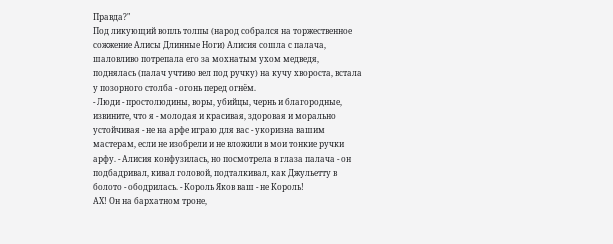Правда?"
Под ликующий вопль толпы (народ собрался на торжественное сожжение Алисы Длинные Ноги) Алисия сошла с палача, шаловливо потрепала его за мохнатым ухом медведя, поднялась (палач учтиво вел под ручку) на кучу хвороста, встала у позорного столба - огонь перед огнём.
- Люди - простолюдины, воры, убийцы, чернь и благородные, извините, что я - молодая и красивая, здоровая и морально устойчивая - не на арфе играю для вас - укоризна вашим мастерам, если не изобрели и не вложили в мои тонкие ручки арфу. - Алисия конфузилась, но посмотрела в глаза палача - он подбадривал, кивал головой, подталкивал, как Джульетту в болото - ободрилась. - Король Яков ваш - не Король!
АХ! Он на бархатном троне,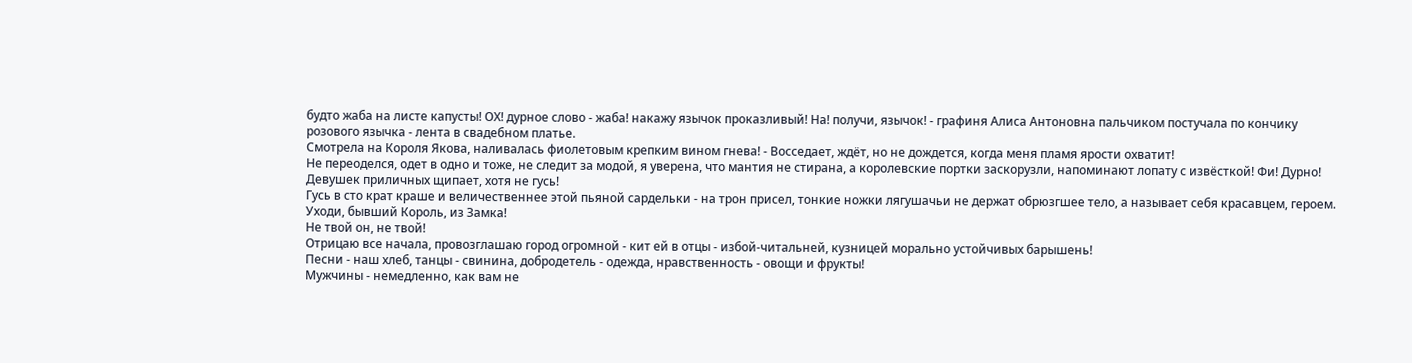будто жаба на листе капусты! ОХ! дурное слово - жаба! накажу язычок проказливый! На! получи, язычок! - графиня Алиса Антоновна пальчиком постучала по кончику розового язычка - лента в свадебном платье.
Смотрела на Короля Якова, наливалась фиолетовым крепким вином гнева! - Восседает, ждёт, но не дождется, когда меня пламя ярости охватит!
Не переоделся, одет в одно и тоже, не следит за модой, я уверена, что мантия не стирана, а королевские портки заскорузли, напоминают лопату с извёсткой! Фи! Дурно!
Девушек приличных щипает, хотя не гусь!
Гусь в сто крат краше и величественнее этой пьяной сардельки - на трон присел, тонкие ножки лягушачьи не держат обрюзгшее тело, а называет себя красавцем, героем.
Уходи, бывший Король, из Замка!
Не твой он, не твой!
Отрицаю все начала, провозглашаю город огромной - кит ей в отцы - избой-читальней, кузницей морально устойчивых барышень!
Песни - наш хлеб, танцы - свинина, добродетель - одежда, нравственность - овощи и фрукты!
Мужчины - немедленно, как вам не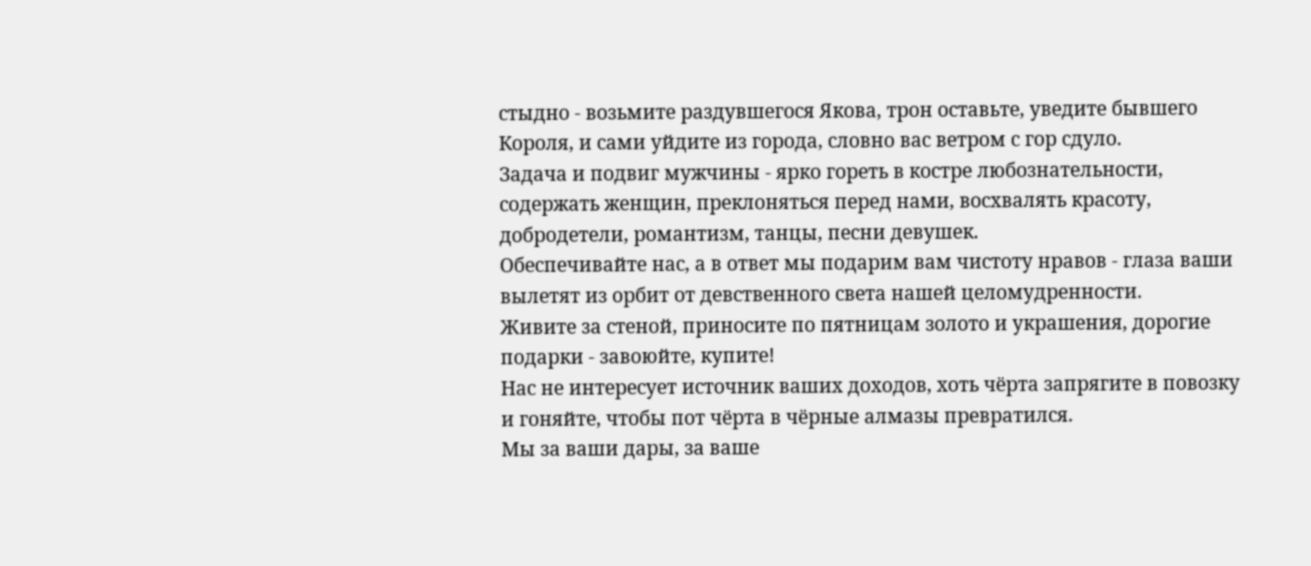стыдно - возьмите раздувшегося Якова, трон оставьте, уведите бывшего Короля, и сами уйдите из города, словно вас ветром с гор сдуло.
Задача и подвиг мужчины - ярко гореть в костре любознательности, содержать женщин, преклоняться перед нами, восхвалять красоту, добродетели, романтизм, танцы, песни девушек.
Обеспечивайте нас, а в ответ мы подарим вам чистоту нравов - глаза ваши вылетят из орбит от девственного света нашей целомудренности.
Живите за стеной, приносите по пятницам золото и украшения, дорогие подарки - завоюйте, купите!
Нас не интересует источник ваших доходов, хоть чёрта запрягите в повозку и гоняйте, чтобы пот чёрта в чёрные алмазы превратился.
Мы за ваши дары, за ваше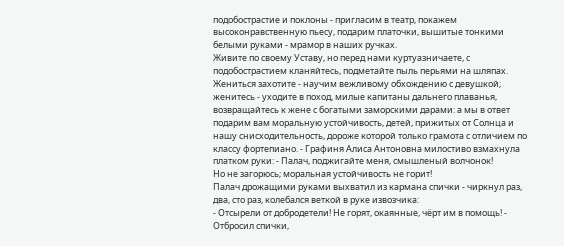подобострастие и поклоны - пригласим в театр, покажем высоконравственную пьесу, подарим платочки, вышитые тонкими белыми руками - мрамор в наших ручках.
Живите по своему Уставу, но перед нами куртуазничаете, с подобострастием кланяйтесь, подметайте пыль перьями на шляпах.
Жениться захотите - научим вежливому обхождению с девушкой; женитесь - уходите в поход, милые капитаны дальнего плаванья, возвращайтесь к жене с богатыми заморскими дарами: а мы в ответ подарим вам моральную устойчивость, детей, прижитых от Солнца и нашу снисходительность, дороже которой только грамота с отличием по классу фортепиано. - Графиня Алиса Антоновна милостиво взмахнула платком руки: - Палач, поджигайте меня, смышленый волчонок!
Но не загорюсь; моральная устойчивость не горит!
Палач дрожащими руками выхватил из кармана спички - чиркнул раз, два, сто раз, колебался веткой в руке извозчика:
- Отсырели от добродетели! Не горят, окаянные, чёрт им в помощь! - Отбросил спички,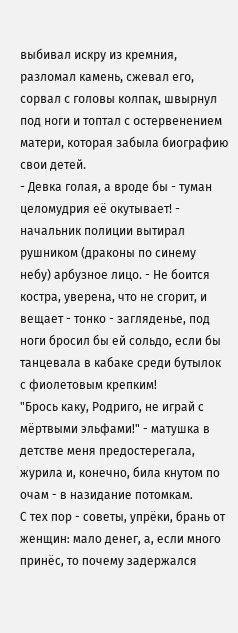выбивал искру из кремния, разломал камень, сжевал его, сорвал с головы колпак, швырнул под ноги и топтал с остервенением матери, которая забыла биографию свои детей.
- Девка голая, а вроде бы - туман целомудрия её окутывает! - начальник полиции вытирал рушником (драконы по синему небу) арбузное лицо. - Не боится костра, уверена, что не сгорит, и вещает - тонко - загляденье, под ноги бросил бы ей сольдо, если бы танцевала в кабаке среди бутылок с фиолетовым крепким!
"Брось каку, Родриго, не играй с мёртвыми эльфами!" - матушка в детстве меня предостерегала, журила и, конечно, била кнутом по очам - в назидание потомкам.
С тех пор - советы, упрёки, брань от женщин: мало денег, а, если много принёс, то почему задержался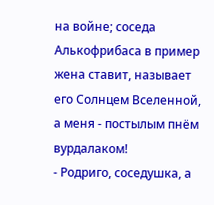на войне; соседа Алькофрибаса в пример жена ставит, называет его Солнцем Вселенной, а меня - постылым пнём вурдалаком!
- Родриго, соседушка, а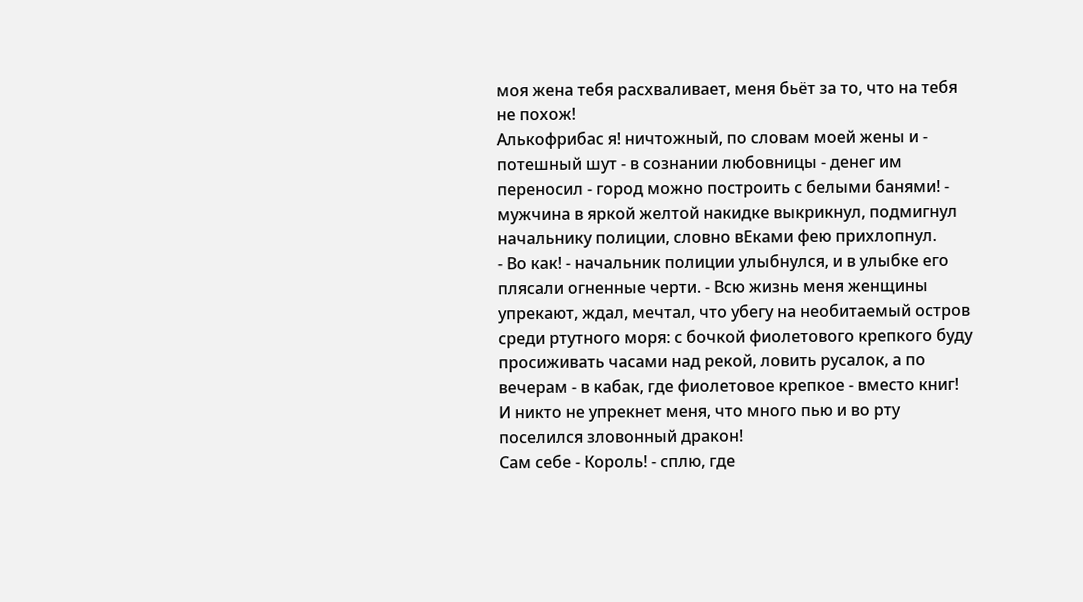моя жена тебя расхваливает, меня бьёт за то, что на тебя не похож!
Алькофрибас я! ничтожный, по словам моей жены и - потешный шут - в сознании любовницы - денег им переносил - город можно построить с белыми банями! - мужчина в яркой желтой накидке выкрикнул, подмигнул начальнику полиции, словно вЕками фею прихлопнул.
- Во как! - начальник полиции улыбнулся, и в улыбке его плясали огненные черти. - Всю жизнь меня женщины упрекают, ждал, мечтал, что убегу на необитаемый остров среди ртутного моря: с бочкой фиолетового крепкого буду просиживать часами над рекой, ловить русалок, а по вечерам - в кабак, где фиолетовое крепкое - вместо книг!
И никто не упрекнет меня, что много пью и во рту поселился зловонный дракон!
Сам себе - Король! - сплю, где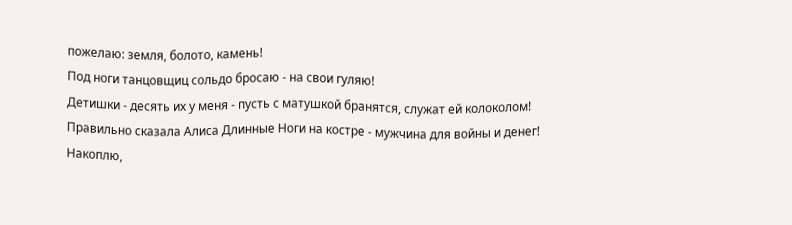пожелаю: земля, болото, камень!
Под ноги танцовщиц сольдо бросаю - на свои гуляю!
Детишки - десять их у меня - пусть с матушкой бранятся, служат ей колоколом!
Правильно сказала Алиса Длинные Ноги на костре - мужчина для войны и денег!
Накоплю,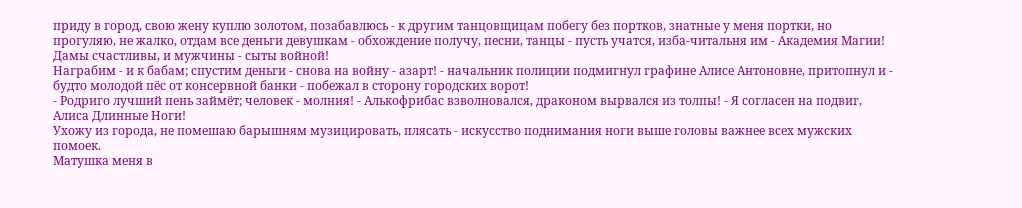приду в город, свою жену куплю золотом, позабавлюсь - к другим танцовщицам побегу без портков, знатные у меня портки, но прогуляю, не жалко, отдам все деньги девушкам - обхождение получу, песни, танцы - пусть учатся, изба-читальня им - Академия Магии!
Дамы счастливы, и мужчины - сыты войной!
Награбим - и к бабам; спустим деньги - снова на войну - азарт! - начальник полиции подмигнул графине Алисе Антоновне, притопнул и - будто молодой пёс от консервной банки - побежал в сторону городских ворот!
- Родриго лучший пень займёт; человек - молния! - Алькофрибас взволновался, драконом вырвался из толпы! - Я согласен на подвиг, Алиса Длинные Ноги!
Ухожу из города, не помешаю барышням музицировать, плясать - искусство поднимания ноги выше головы важнее всех мужских помоек.
Матушка меня в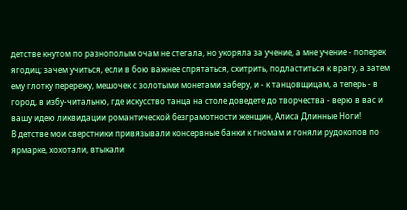детстве кнутом по разнополым очам не стегала, но укоряла за учение, а мне учение - поперек ягодиц; зачем учиться, если в бою важнее спрятаться, схитрить, подластиться к врагу, а затем ему глотку перережу, мешочек с золотыми монетами заберу, и - к танцовщицам, а теперь - в город, в избу-читальню, где искусство танца на столе доведете до творчества - верю в вас и вашу идею ликвидации романтической безграмотности женщин, Алиса Длинные Ноги!
В детстве мои сверстники привязывали консервные банки к гномам и гоняли рудокопов по ярмарке, хохотали, втыкали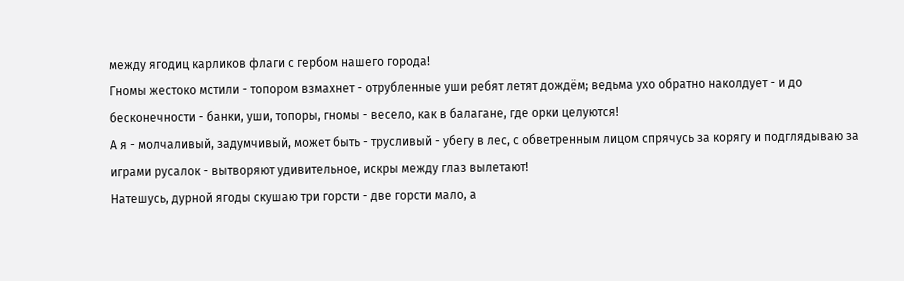между ягодиц карликов флаги с гербом нашего города!
Гномы жестоко мстили - топором взмахнет - отрубленные уши ребят летят дождём; ведьма ухо обратно наколдует - и до бесконечности - банки, уши, топоры, гномы - весело, как в балагане, где орки целуются!
А я - молчаливый, задумчивый, может быть - трусливый - убегу в лес, с обветренным лицом спрячусь за корягу и подглядываю за играми русалок - вытворяют удивительное, искры между глаз вылетают!
Натешусь, дурной ягоды скушаю три горсти - две горсти мало, а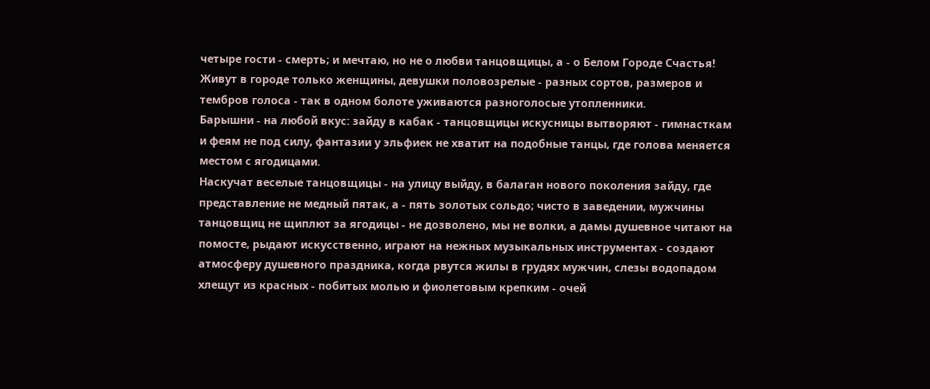четыре гости - смерть; и мечтаю, но не о любви танцовщицы, а - о Белом Городе Счастья!
Живут в городе только женщины, девушки половозрелые - разных сортов, размеров и тембров голоса - так в одном болоте уживаются разноголосые утопленники.
Барышни - на любой вкус: зайду в кабак - танцовщицы искусницы вытворяют - гимнасткам и феям не под силу, фантазии у эльфиек не хватит на подобные танцы, где голова меняется местом с ягодицами.
Наскучат веселые танцовщицы - на улицу выйду, в балаган нового поколения зайду, где представление не медный пятак, а - пять золотых сольдо; чисто в заведении, мужчины танцовщиц не щиплют за ягодицы - не дозволено, мы не волки, а дамы душевное читают на помосте, рыдают искусственно, играют на нежных музыкальных инструментах - создают атмосферу душевного праздника, когда рвутся жилы в грудях мужчин, слезы водопадом хлещут из красных - побитых молью и фиолетовым крепким - очей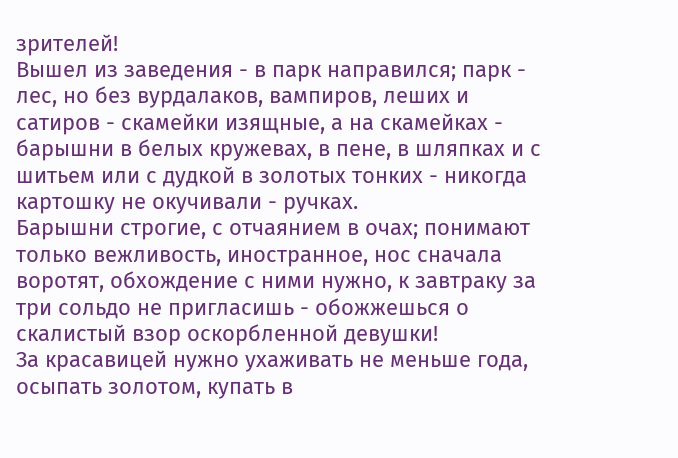зрителей!
Вышел из заведения - в парк направился; парк - лес, но без вурдалаков, вампиров, леших и сатиров - скамейки изящные, а на скамейках - барышни в белых кружевах, в пене, в шляпках и с шитьем или с дудкой в золотых тонких - никогда картошку не окучивали - ручках.
Барышни строгие, с отчаянием в очах; понимают только вежливость, иностранное, нос сначала воротят, обхождение с ними нужно, к завтраку за три сольдо не пригласишь - обожжешься о скалистый взор оскорбленной девушки!
За красавицей нужно ухаживать не меньше года, осыпать золотом, купать в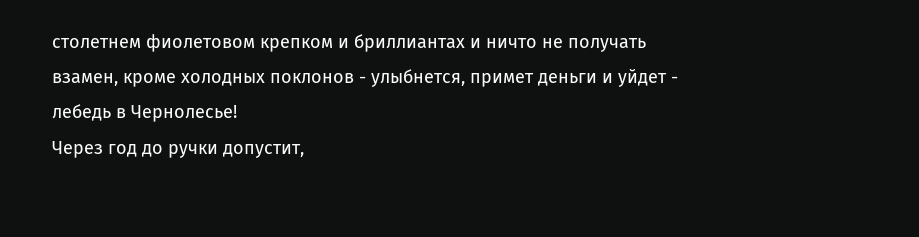столетнем фиолетовом крепком и бриллиантах и ничто не получать взамен, кроме холодных поклонов - улыбнется, примет деньги и уйдет - лебедь в Чернолесье!
Через год до ручки допустит,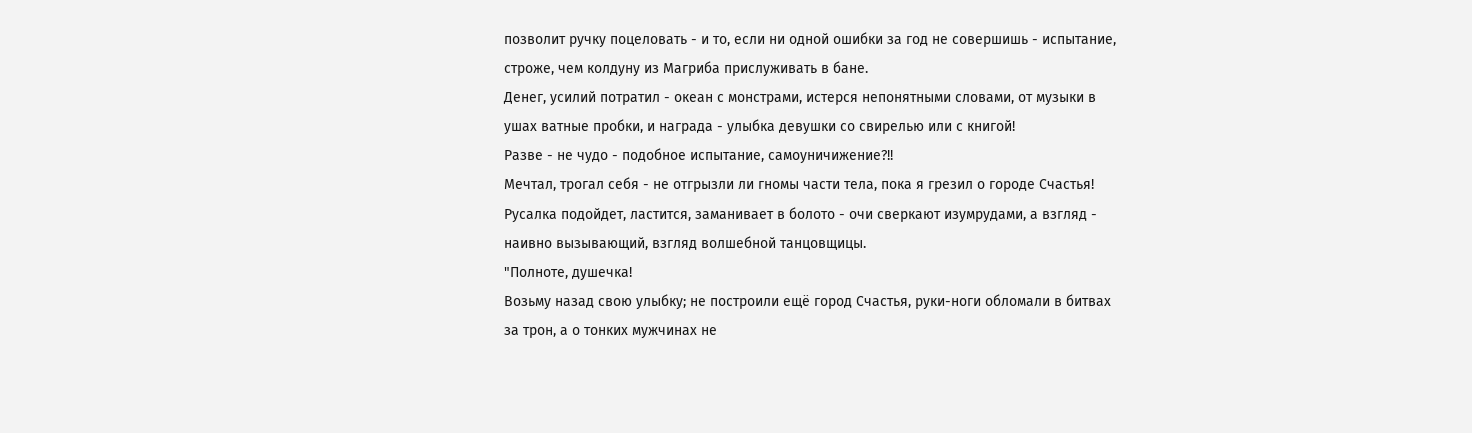позволит ручку поцеловать - и то, если ни одной ошибки за год не совершишь - испытание, строже, чем колдуну из Магриба прислуживать в бане.
Денег, усилий потратил - океан с монстрами, истерся непонятными словами, от музыки в ушах ватные пробки, и награда - улыбка девушки со свирелью или с книгой!
Разве - не чудо - подобное испытание, самоуничижение?!!
Мечтал, трогал себя - не отгрызли ли гномы части тела, пока я грезил о городе Счастья!
Русалка подойдет, ластится, заманивает в болото - очи сверкают изумрудами, а взгляд - наивно вызывающий, взгляд волшебной танцовщицы.
"Полноте, душечка!
Возьму назад свою улыбку; не построили ещё город Счастья, руки-ноги обломали в битвах за трон, а о тонких мужчинах не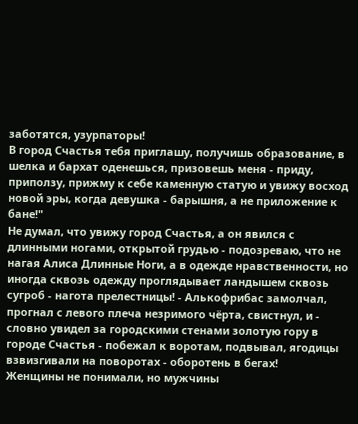заботятся, узурпаторы!
В город Счастья тебя приглашу, получишь образование, в шелка и бархат оденешься, призовешь меня - приду, приползу, прижму к себе каменную статую и увижу восход новой эры, когда девушка - барышня, а не приложение к бане!"
Не думал, что увижу город Счастья, а он явился с длинными ногами, открытой грудью - подозреваю, что не нагая Алиса Длинные Ноги, а в одежде нравственности, но иногда сквозь одежду проглядывает ландышем сквозь сугроб - нагота прелестницы! - Алькофрибас замолчал, прогнал с левого плеча незримого чёрта, свистнул, и - словно увидел за городскими стенами золотую гору в городе Счастья - побежал к воротам, подвывал, ягодицы взвизгивали на поворотах - оборотень в бегах!
Женщины не понимали, но мужчины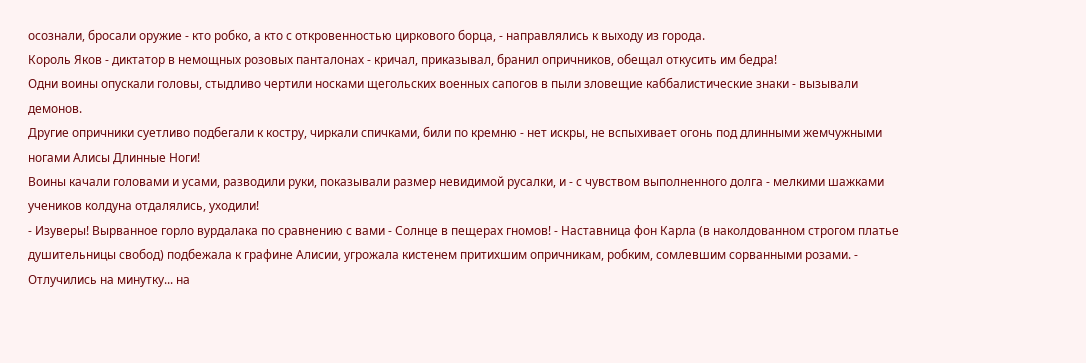осознали, бросали оружие - кто робко, а кто с откровенностью циркового борца, - направлялись к выходу из города.
Король Яков - диктатор в немощных розовых панталонах - кричал, приказывал, бранил опричников, обещал откусить им бедра!
Одни воины опускали головы, стыдливо чертили носками щегольских военных сапогов в пыли зловещие каббалистические знаки - вызывали демонов.
Другие опричники суетливо подбегали к костру, чиркали спичками, били по кремню - нет искры, не вспыхивает огонь под длинными жемчужными ногами Алисы Длинные Ноги!
Воины качали головами и усами, разводили руки, показывали размер невидимой русалки, и - с чувством выполненного долга - мелкими шажками учеников колдуна отдалялись, уходили!
- Изуверы! Вырванное горло вурдалака по сравнению с вами - Солнце в пещерах гномов! - Наставница фон Карла (в наколдованном строгом платье душительницы свобод) подбежала к графине Алисии, угрожала кистенем притихшим опричникам, робким, сомлевшим сорванными розами. - Отлучились на минутку... на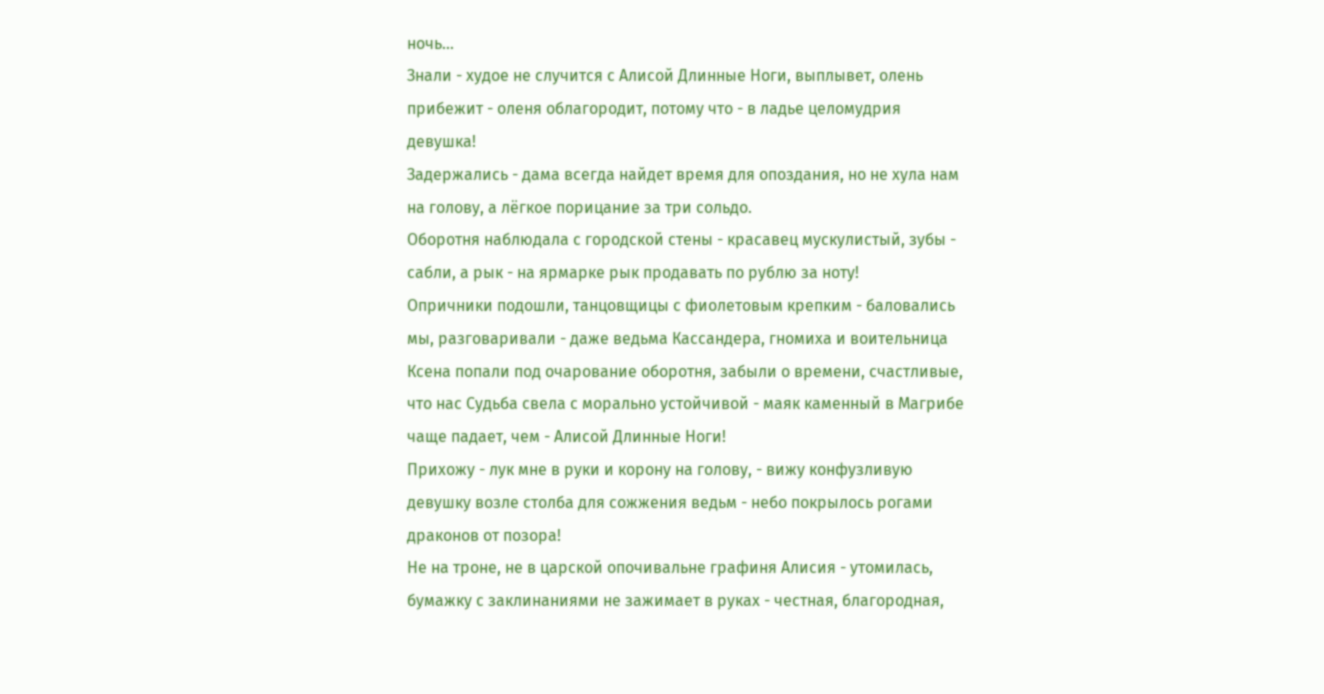ночь...
Знали - худое не случится с Алисой Длинные Ноги, выплывет, олень прибежит - оленя облагородит, потому что - в ладье целомудрия девушка!
Задержались - дама всегда найдет время для опоздания, но не хула нам на голову, а лёгкое порицание за три сольдо.
Оборотня наблюдала с городской стены - красавец мускулистый, зубы - сабли, а рык - на ярмарке рык продавать по рублю за ноту!
Опричники подошли, танцовщицы с фиолетовым крепким - баловались мы, разговаривали - даже ведьма Кассандера, гномиха и воительница Ксена попали под очарование оборотня, забыли о времени, счастливые, что нас Судьба свела с морально устойчивой - маяк каменный в Магрибе чаще падает, чем - Алисой Длинные Ноги!
Прихожу - лук мне в руки и корону на голову, - вижу конфузливую девушку возле столба для сожжения ведьм - небо покрылось рогами драконов от позора!
Не на троне, не в царской опочивальне графиня Алисия - утомилась, бумажку с заклинаниями не зажимает в руках - честная, благородная,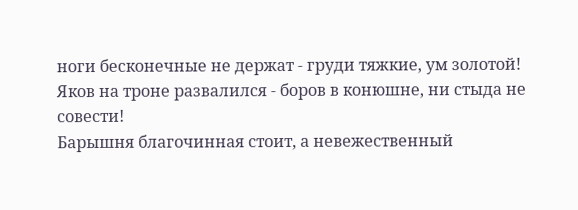ноги бесконечные не держат - груди тяжкие, ум золотой!
Яков на троне развалился - боров в конюшне, ни стыда не совести!
Барышня благочинная стоит, а невежественный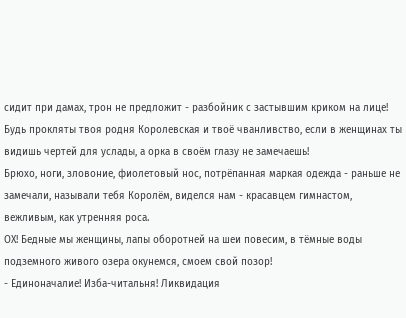сидит при дамах, трон не предложит - разбойник с застывшим криком на лице!
Будь прокляты твоя родня Королевская и твоё чванливство, если в женщинах ты видишь чертей для услады, а орка в своём глазу не замечаешь!
Брюхо, ноги, зловоние, фиолетовый нос, потрёпанная маркая одежда - раньше не замечали, называли тебя Королём, виделся нам - красавцем гимнастом, вежливым, как утренняя роса.
ОХ! Бедные мы женщины, лапы оборотней на шеи повесим, в тёмные воды подземного живого озера окунемся, смоем свой позор!
- Единоначалие! Изба-читальня! Ликвидация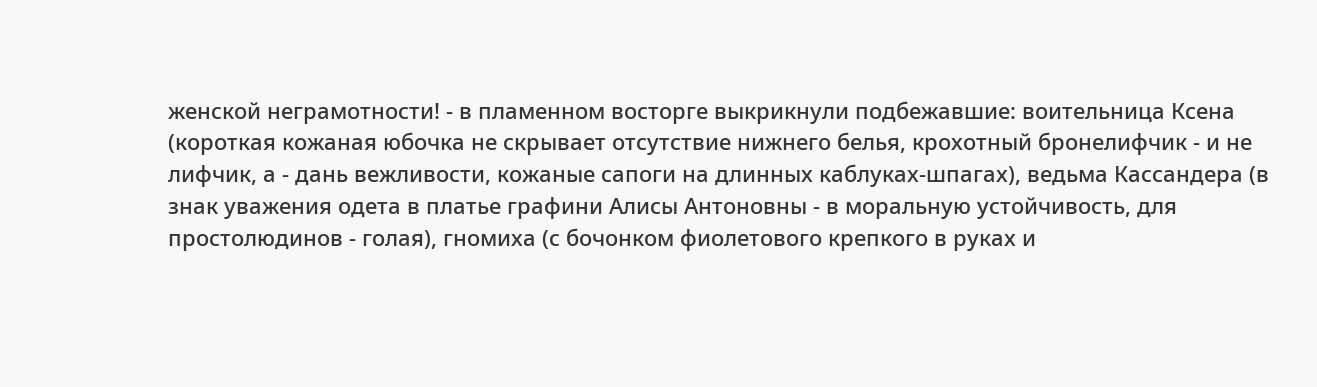женской неграмотности! - в пламенном восторге выкрикнули подбежавшие: воительница Ксена (короткая кожаная юбочка не скрывает отсутствие нижнего белья, крохотный бронелифчик - и не лифчик, а - дань вежливости, кожаные сапоги на длинных каблуках-шпагах), ведьма Кассандера (в знак уважения одета в платье графини Алисы Антоновны - в моральную устойчивость, для простолюдинов - голая), гномиха (с бочонком фиолетового крепкого в руках и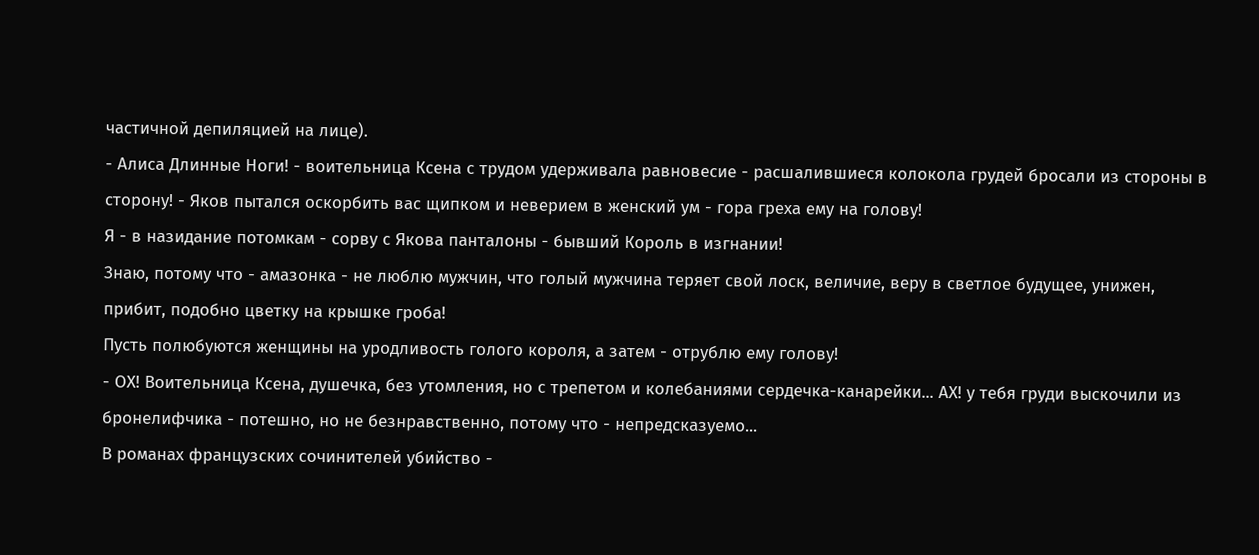частичной депиляцией на лице).
- Алиса Длинные Ноги! - воительница Ксена с трудом удерживала равновесие - расшалившиеся колокола грудей бросали из стороны в сторону! - Яков пытался оскорбить вас щипком и неверием в женский ум - гора греха ему на голову!
Я - в назидание потомкам - сорву с Якова панталоны - бывший Король в изгнании!
Знаю, потому что - амазонка - не люблю мужчин, что голый мужчина теряет свой лоск, величие, веру в светлое будущее, унижен, прибит, подобно цветку на крышке гроба!
Пусть полюбуются женщины на уродливость голого короля, а затем - отрублю ему голову!
- ОХ! Воительница Ксена, душечка, без утомления, но с трепетом и колебаниями сердечка-канарейки... АХ! у тебя груди выскочили из бронелифчика - потешно, но не безнравственно, потому что - непредсказуемо...
В романах французских сочинителей убийство -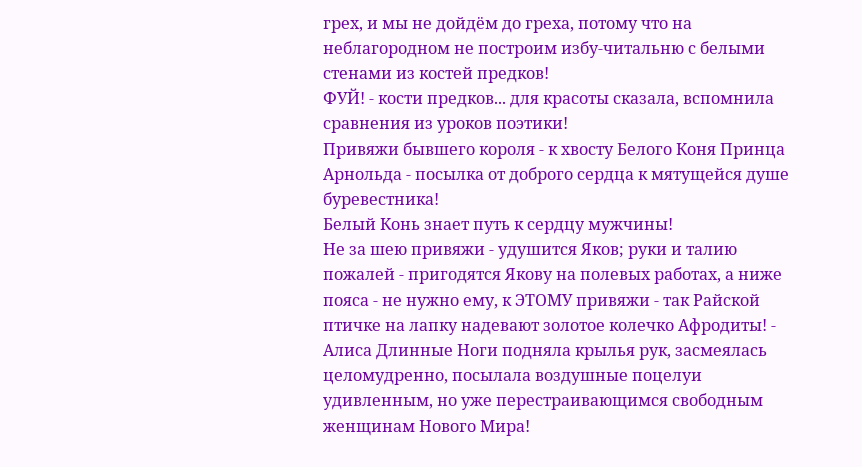грех, и мы не дойдём до греха, потому что на неблагородном не построим избу-читальню с белыми стенами из костей предков!
ФУЙ! - кости предков... для красоты сказала, вспомнила сравнения из уроков поэтики!
Привяжи бывшего короля - к хвосту Белого Коня Принца Арнольда - посылка от доброго сердца к мятущейся душе буревестника!
Белый Конь знает путь к сердцу мужчины!
Не за шею привяжи - удушится Яков; руки и талию пожалей - пригодятся Якову на полевых работах, а ниже пояса - не нужно ему, к ЭТОМУ привяжи - так Райской птичке на лапку надевают золотое колечко Афродиты! - Алиса Длинные Ноги подняла крылья рук, засмеялась целомудренно, посылала воздушные поцелуи удивленным, но уже перестраивающимся свободным женщинам Нового Мира!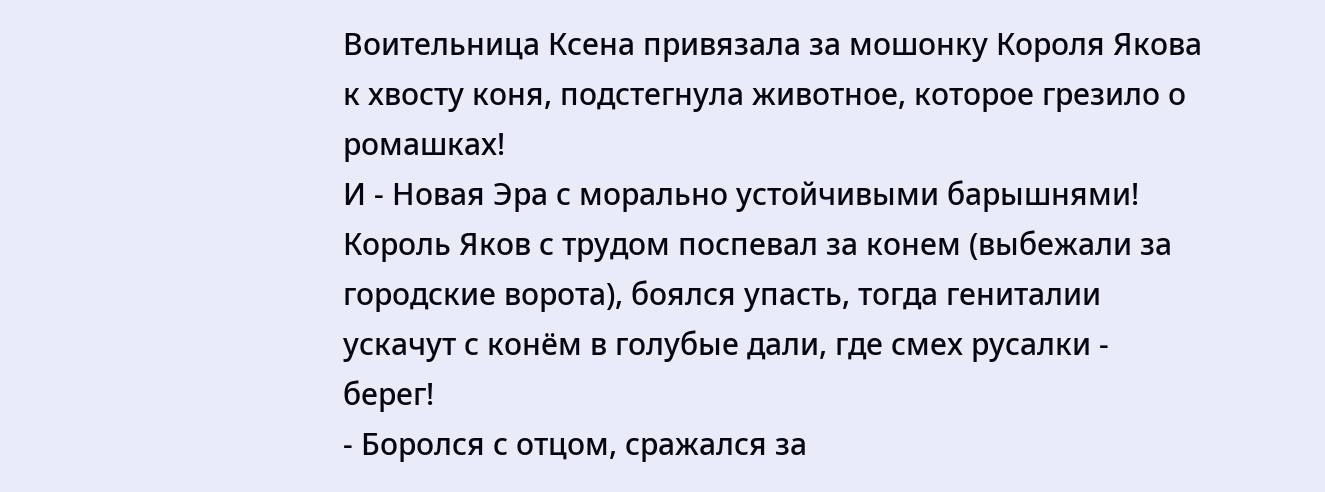Воительница Ксена привязала за мошонку Короля Якова к хвосту коня, подстегнула животное, которое грезило о ромашках!
И - Новая Эра с морально устойчивыми барышнями!
Король Яков с трудом поспевал за конем (выбежали за городские ворота), боялся упасть, тогда гениталии ускачут с конём в голубые дали, где смех русалки - берег!
- Боролся с отцом, сражался за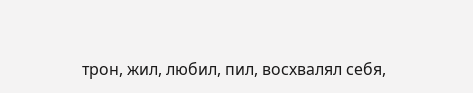трон, жил, любил, пил, восхвалял себя,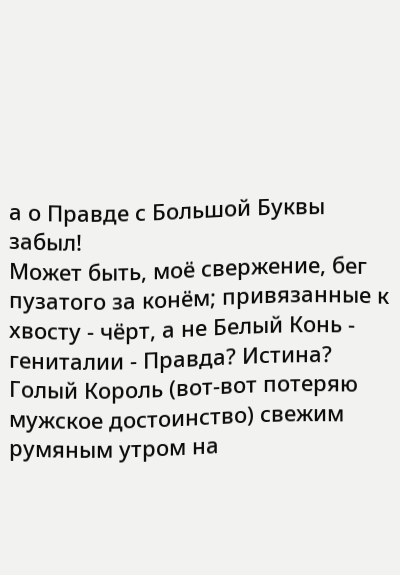а о Правде с Большой Буквы забыл!
Может быть, моё свержение, бег пузатого за конём; привязанные к хвосту - чёрт, а не Белый Конь - гениталии - Правда? Истина?
Голый Король (вот-вот потеряю мужское достоинство) свежим румяным утром на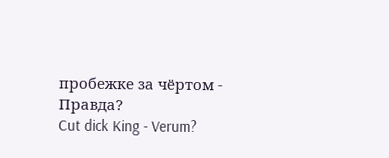пробежке за чёртом - Правда?
Cut dick King - Verum?